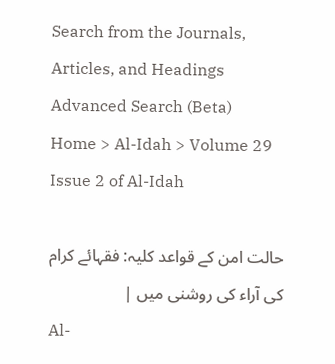Search from the Journals, Articles, and Headings
Advanced Search (Beta)
Home > Al-Idah > Volume 29 Issue 2 of Al-Idah

حالت امن کے قواعد کلیہ: فقہائے کرام کی آراء کی روشنی میں |
Al-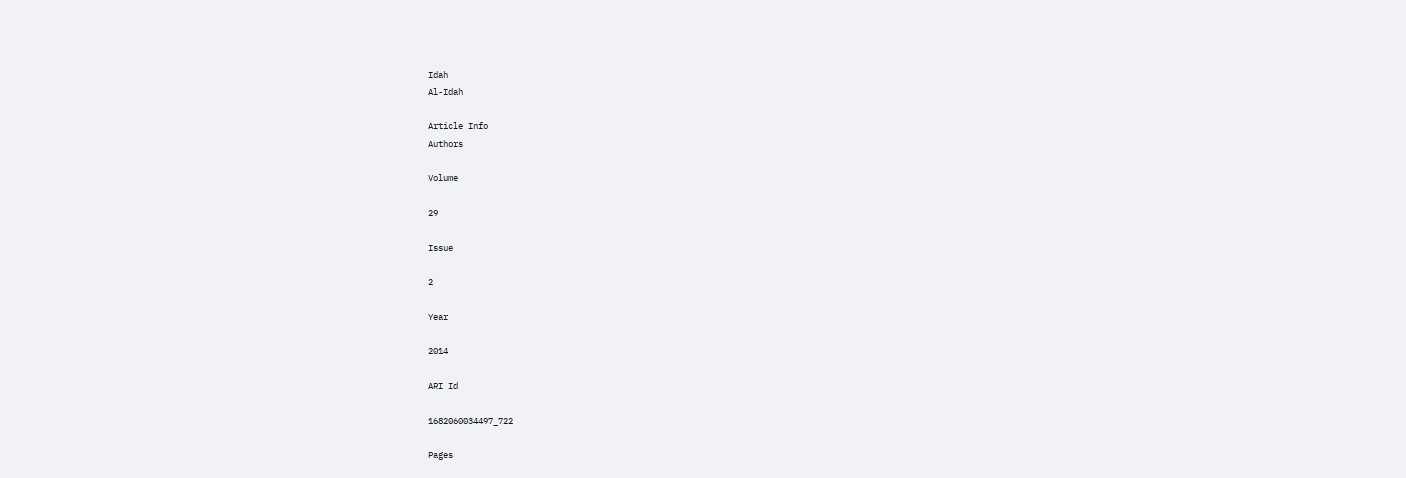Idah
Al-Idah

Article Info
Authors

Volume

29

Issue

2

Year

2014

ARI Id

1682060034497_722

Pages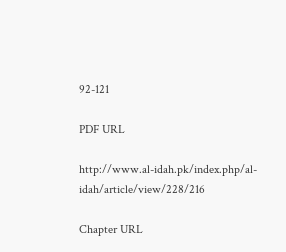92-121

PDF URL

http://www.al-idah.pk/index.php/al-idah/article/view/228/216

Chapter URL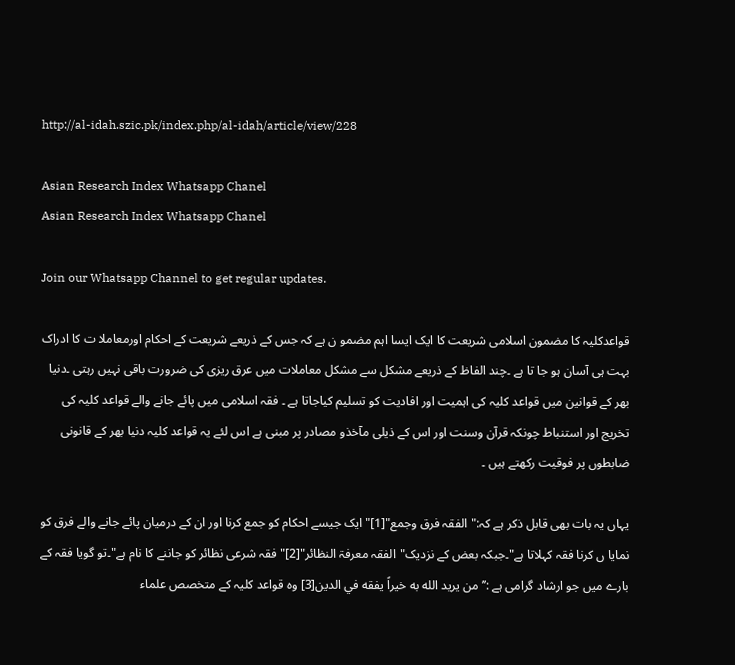http://al-idah.szic.pk/index.php/al-idah/article/view/228

Asian Research Index Whatsapp Chanel
Asian Research Index Whatsapp Chanel

Join our Whatsapp Channel to get regular updates.

قواعدکلیہ کا مضمون اسلامی شریعت کا ایک ایسا اہم مضمو ن ہے کہ جس کے ذریعے شریعت کے احکام اورمعاملا ت کا ادراک بہت ہی آسان ہو جا تا ہے ۔چند الفاظ کے ذریعے مشکل سے مشکل معاملات میں عرق ریزی کی ضرورت باقی نہیں رہتی ۔دنیا بھر کے قوانین میں قواعد کلیہ کی اہمیت اور افادیت کو تسلیم کیاجاتا ہے ۔ فقہ اسلامی میں پائے جانے والے قواعد کلیہ کی تخریج اور استنباط چونکہ قرآن وسنت اور اس کے ذیلی مآخذو مصادر پر مبنی ہے اس لئے یہ قواعد کلیہ دنیا بھر کے قانونی ضابطوں پر فوقیت رکھتے ہیں ۔

یہاں یہ بات بھی قابل ذکر ہے کہ:"الفقہ فرق وجمع"[1]"ایک جیسے احکام کو جمع کرنا اور ان کے درمیان پائے جانے والے فرق کو نمایا ں کرنا فقہ کہلاتا ہے"۔جبکہ بعض کے نزدیک"الفقہ معرفۃ النظائر"[2]"فقہ شرعی نظائر کو جاننے کا نام ہے"۔تو گویا فقہ کے بارے میں جو ارشاد گرامی ہے :’’من يريد الله به خيراً يفقه في الدين[3] وہ قواعد کلیہ کے متخصص علماء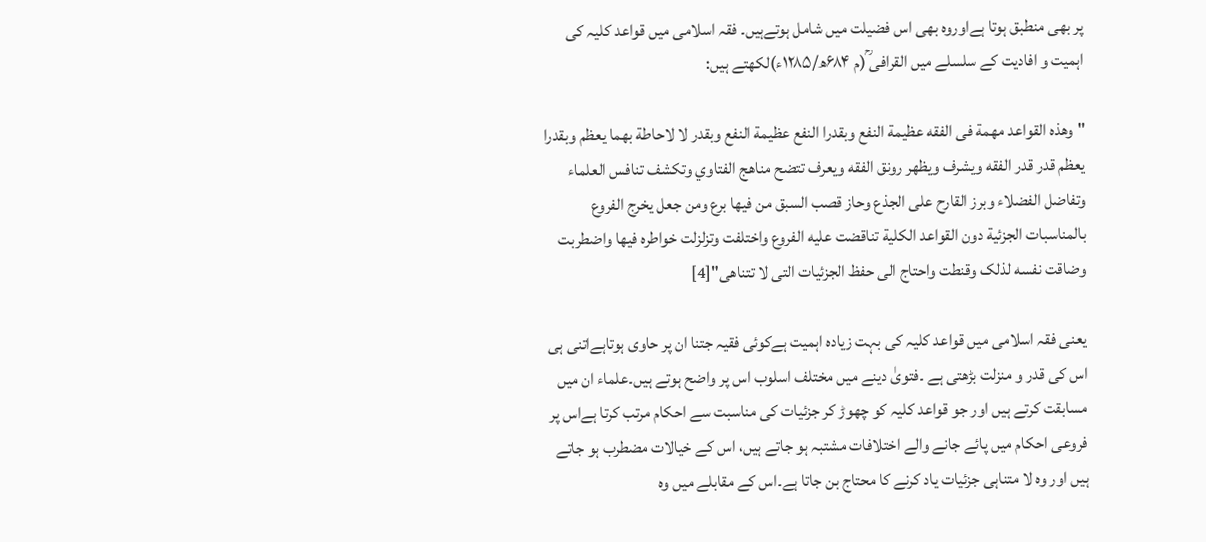پر بھی منطبق ہوتا ہےاوروہ بھی اس فضیلت میں شامل ہوتےہیں۔ فقہ اسلامی میں قواعد کلیہ کی اہمیت و افادیت کے سلسلے میں القرافی ؒ(م ۶۸۴ھ/۱۲۸۵ء)لکھتے ہیں:

"وهذه القواعد مهمة فى الفقه عظيمة النفع وبقدرا النفع عظيمة النفع وبقدر لا لاحاطة بهما يعظم وبقدرا يعظم قدر قدر الفقه ويشرف ويظهر رونق الفقه ويعرف تتضح مناهج الفتاوي وتكشف تنافس العلماء وتفاضل الفضلاء وبرز القارح علی الجذع وحاز قصب السبق من فيها برع ومن جعل يخرج الفروع بالمناسبات الجزئية دون القواعد الکلية تناقضت عليه الفروع واختلفت وتزلزلت خواطرہ فيها واضطربت وضاقت نفسه لذلک وقنطت واحتاج الی حفظ الجزئيات التی لا تتناهى"[4]

یعنی فقہ اسلامی میں قواعد کلیہ کی بہت زیادہ اہمیت ہےکوئی فقیہ جتنا ان پر حاوی ہوتاہےاتنی ہی اس کی قدر و منزلت بڑھتی ہے ۔فتویٰ دینے میں مختلف اسلوب اس پر واضح ہوتے ہیں۔علماء ان میں مسابقت کرتے ہیں اور جو قواعد کلیہ کو چھوڑ کر جزئیات کی مناسبت سے احکام مرتب کرتا ہےاس پر فروعی احکام میں پائے جانے والے اختلافات مشتبہ ہو جاتے ہیں، اس کے خیالات مضطرب ہو جاتے ہیں اور وہ لا متناہی جزئیات یاد کرنے کا محتاج بن جاتا ہے۔اس کے مقابلے میں وہ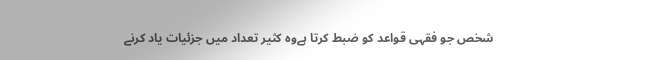شخص جو فقہی قواعد کو ضبط کرتا ہےوہ کثیر تعداد میں جزئیات یاد کرنے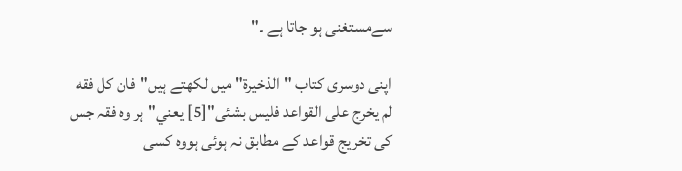سےمستغنی ہو جاتا ہے ۔"

اپنی دوسری کتاب "الذخیرۃ" میں لکھتے ہیں"فان کل فقه لم يخرج علی القواعد فليس بشئی"[5] يعني"ہر وہ فقہ جس کی تخریج قواعد کے مطابق نہ ہوئی ہووہ کسی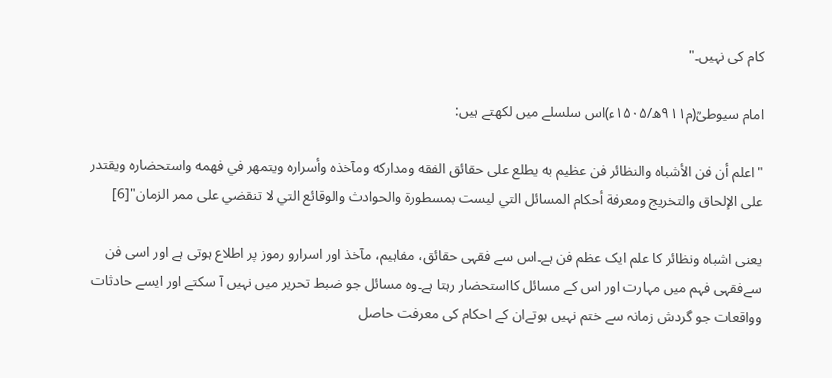کام کی نہیں۔"

امام سیوطیؒ(م۹۱۱ھ/۱۵۰۵ء)اس سلسلے میں لکھتے ہیں:

"اعلم أن فن الأشباه والنظائر فن عظيم به يطلع على حقائق الفقه ومداركه ومآخذه وأسراره ويتمهر في فهمه واستحضاره ويقتدر على الإلحاق والتخريج ومعرفة أحكام المسائل التي ليست بمسطورة والحوادث والوقائع التي لا تنقضي على ممر الزمان"[6]

یعنی اشباہ ونظائر کا علم ایک عظم فن ہے۔اس سے فقہی حقائق، مفاہیم، مآخذ اور اسرارو رموز پر اطلاع ہوتی ہے اور اسی فن سےفقہی فہم میں مہارت اور اس کے مسائل کااستحضار رہتا ہے۔وہ مسائل جو ضبط تحریر میں نہیں آ سکتے اور ایسے حادثات وواقعات جو گردش زمانہ سے ختم نہیں ہوتےان کے احکام کی معرفت حاصل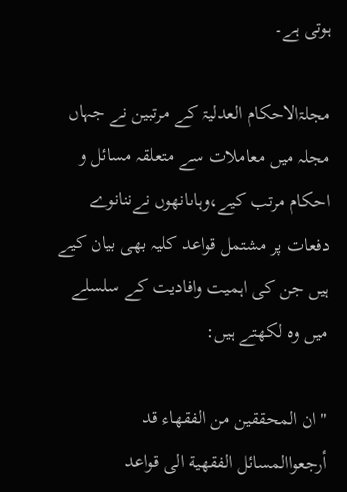ہوتی ہے۔

مجلۃالاحکام العدلیۃ کے مرتبین نے جہاں مجلہ میں معاملات سے متعلقہ مسائل و احکام مرتب کیے،وہاںانھوں نےننانوے دفعات پر مشتمل قواعد کلیہ بھی بیان کیے ہیں جن کی اہمیت وافادیت کے سلسلے میں وہ لکھتے ہیں:

"ان المحققين من الفقهاء قد أرجعواالمسائل الفقهية الی قواعد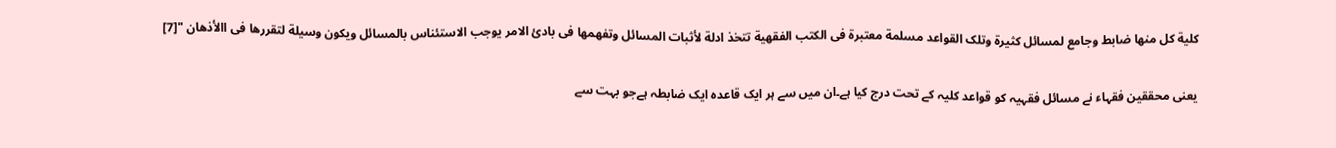کلية کل منها ضابط وجامع لمسائل کثيرة وتلک القواعد مسلمة معتبرة فی الکتب الفقهية تتخذ ادلة لأثبات المسائل وتفهمها فی بادئ الامر يوجب الاستئناس بالمسائل ويکون وسيلة لتقررها فی االأذهان "[7]

یعنی محققین فقہاء نے مسائل فقہیہ کو قواعد کلیہ کے تحت درج کیا ہے۔ان میں سے ہر ایک قاعدہ ایک ضابطہ ہےجو بہت سے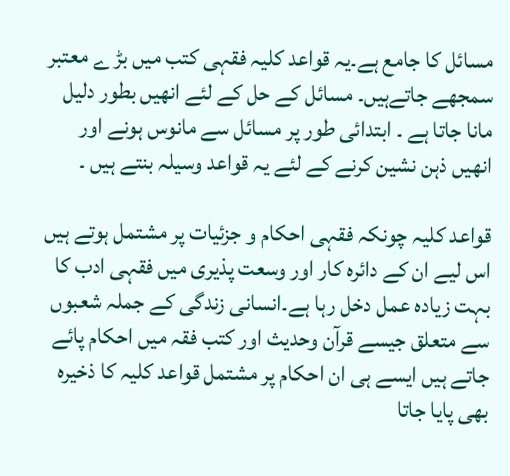مسائل کا جامع ہے۔یہ قواعد کلیہ فقہی کتب میں بڑ ے معتبر سمجھے جاتےہیں۔ مسائل کے حل کے لئے انھیں بطور دلیل مانا جاتا ہے ۔ ابتدائی طور پر مسائل سے مانوس ہونے اور انھیں ذہن نشین کرنے کے لئے یہ قواعد وسیلہ بنتے ہیں ۔

قواعد کلیہ چونکہ فقہی احکام و جزئیات پر مشتمل ہوتے ہیں اس لیے ان کے دائرہ کار اور وسعت پذیری میں فقہی ادب کا بہت زیادہ عمل دخل رہا ہے۔انسانی زندگی کے جملہ شعبوں سے متعلق جیسے قرآن وحدیث اور کتب فقہ میں احکام پائے جاتے ہیں ایسے ہی ان احکام پر مشتمل قواعد کلیہ کا ذخیرہ بھی پایا جاتا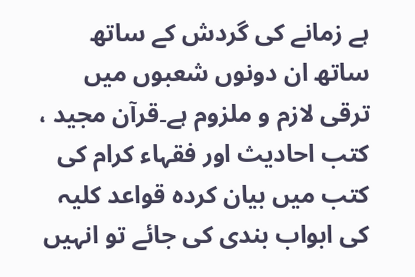ہے زمانے کی گردش کے ساتھ ساتھ ان دونوں شعبوں میں ترقی لازم و ملزوم ہے۔قرآن مجید ، کتب احادیث اور فقہاء کرام کی کتب میں بیان کردہ قواعد کلیہ کی ابواب بندی کی جائے تو انہیں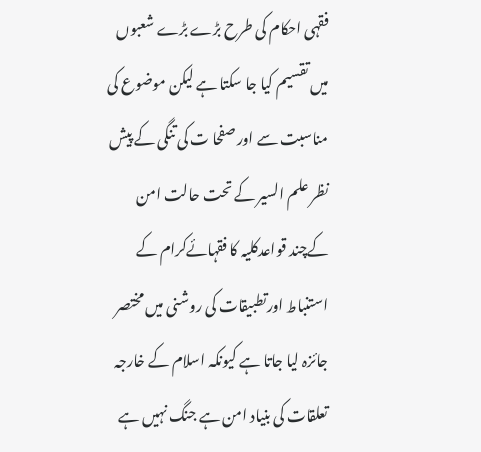فقہی احکام کی طرح بڑے بڑے شعبوں میں تقسیم کیا جا سکتا ہے لیکن موضوع کی مناسبت سے اور صفحا ت کی تنگی کے پیش نظر علم السیر کے تحت حالت امن کےچند قواعدکلیہ کا فقہائےکرام کے استنباط اورتطبیقات کی روشنی میں مختصر جائزہ لیا جاتا ہے کیونکہ اسلام کے خارجہ تعلقات کی بنیاد امن ہے جنگ نہیں ہے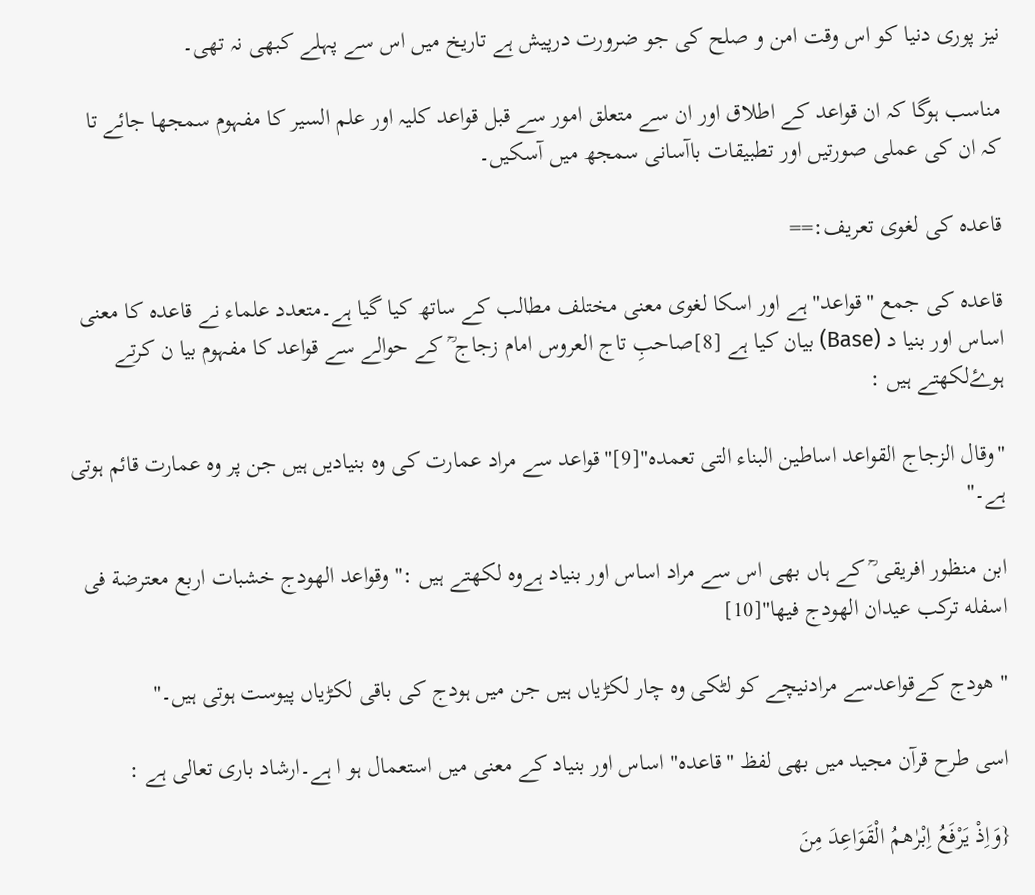نیز پوری دنیا کو اس وقت امن و صلح کی جو ضرورت درپیش ہے تاریخ میں اس سے پہلے کبھی نہ تھی۔

مناسب ہوگا کہ ان قواعد کے اطلاق اور ان سے متعلق امور سے قبل قواعد کلیہ اور علم السیر کا مفہوم سمجھا جائے تا کہ ان کی عملی صورتیں اور تطبیقات باآسانی سمجھ میں آسکیں۔

قاعدہ کی لغوی تعریف:==

قاعدہ کی جمع "قواعد" ہے اور اسکا لغوی معنی مختلف مطالب کے ساتھ کیا گیا ہے۔متعدد علماء نے قاعدہ کا معنی اساس اور بنیا د (Base) بیان کیا ہے [8]صاحبِ تاج العروس امام زجاج ؒ کے حوالے سے قواعد کا مفہوم بیا ن کرتے ہوۓلکھتے ہیں :

"وقال الزجاج القواعد اساطين البناء التی تعمده"[9]"قواعد سے مراد عمارت کی وہ بنیادیں ہیں جن پر وہ عمارت قائم ہوتی ہے۔"

ابن منظور افریقی ؒ کے ہاں بھی اس سے مراد اساس اور بنیاد ہےوہ لکھتے ہیں :" وقواعد الهودج خشبات اربع معترضة فی اسفله ترکب عيدان الهودج فيها"[10]

" ھودج کےقواعدسے مرادنیچے کو لٹکی وہ چار لکڑیاں ہیں جن میں ہودج کی باقی لکڑیاں پیوست ہوتی ہیں۔"

اسی طرح قرآن مجید میں بھی لفظ "قاعدہ" اساس اور بنیاد کے معنی میں استعمال ہو ا ہے۔ارشاد باری تعالی ہے :

{وَاِذْ يَرْفَعُ اِبْرٰھمُ الْقَوَاعِدَ مِنَ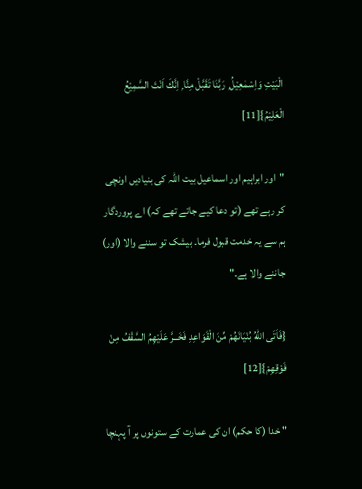الْبَيْتِ وَاِسْمٰعِيْلُ ۭ رَبَّنَا تَقَبَّلْ مِنَّا ۭ اِنَّكَ اَنْتَ السَّمِيْعُ الْعَلِيْمُ}[11]

"اور ابراہیم اور اسماعیل بیت اللہ کی بنیادیں اونچی کر رہے تھے (تو دعا کیے جاتے تھے کہ) اے پروردگار ہم سے یہ خدمت قبول فرما۔ بیشک تو سننے والا (اور) جاننے والا ہے۔"

{فَاَتَى اللّٰهُ بُنْيَانَهُمْ مِّنَ الْقَوَاعِدِ فَخَــرَّ عَلَيْهِمُ السَّقْفُ مِنْ فَوْقِهِمْ}[12]

" خدا (کا حکم) ان کی عمارت کے ستونوں پر آ پہنچا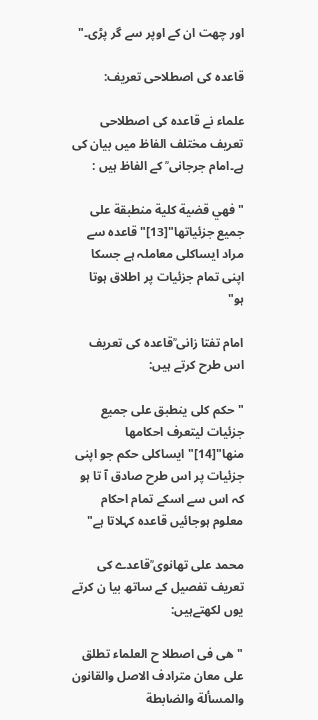اور چھت ان کے اوپر سے گر پڑی۔"

قاعدہ کی اصطلاحی تعریف:

علماء نے قاعدہ کی اصطلاحی تعریف مختلف الفاظ میں بیان کی ہے۔امام جرجانی ؒ کے الفاظ ہیں :

"فهي قضية کلية منطبقة علی جميع جزئياتها"[13]"قاعدہ سے مراد ایساکلی معاملہ ہے جسکا اپنی تمام جزئیات پر اطلاق ہوتا ہو"

امام تفتا زانی ؒقاعدہ کی تعریف اس طرح کرتے ہیں:

"حکم کلی ينطبق علی جميع جزئيات ليتعرف احکامها منها"[14]"ایساکلی حکم جو اپنی جزئیات پر اس طرح صادق آ تا ہو کہ اس سے اسکے تمام احکام معلوم ہوجائیں قاعدہ کہلاتا ہے"

محمد علی تھانوی ؒقاعدے کی تعریف تفصیل کے ساتھ بیا ن کرتے یوں لکھتےہیں:

"هى فی اصطلا ح العلماء تطلق علی معان مترادف الاصل والقانون والمسألة والضابطة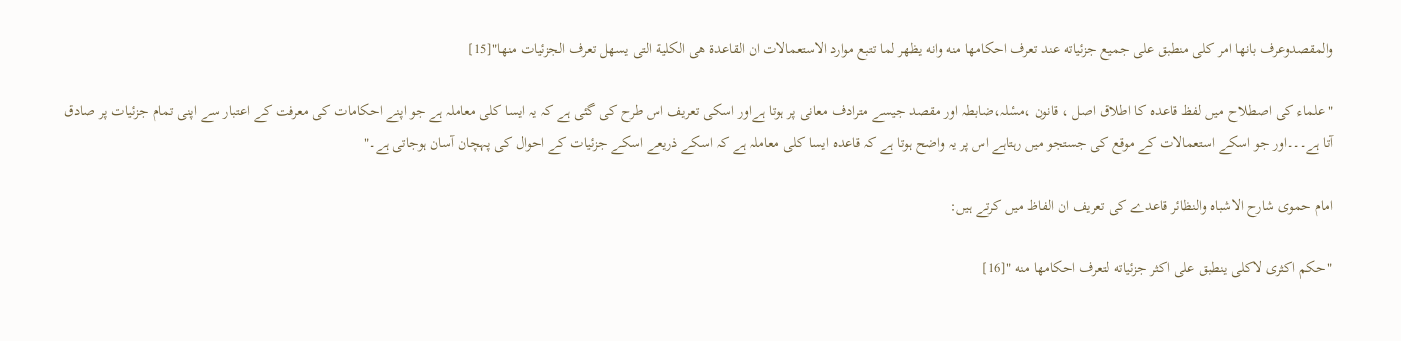والمقصدوعرف بانها امر کلی منطبق علی جميع جزئياته عند تعرف احکامها منه وانه يظهر لما تتبع موارد الاستعمالات ان القاعدۃ هی الکلية التی يسهل تعرف الجزئيات منها"[15]

"علماء کی اصطلاح میں لفظ قاعدہ کا اطلاق اصل ، قانون ،مسٔلہ،ضابطہ اور مقصد جیسے مترادف معانی پر ہوتا ہےاور اسکی تعریف اس طرح کی گئی ہے کہ یہ ایسا کلی معاملہ ہے جو اپنے احکامات کی معرفت کے اعتبار سے اپنی تمام جزئیات پر صادق آتا ہے۔۔۔اور جو اسکے استعمالات کے موقع کی جستجو میں رہتاہے اس پر یہ واضح ہوتا ہے کہ قاعدہ ایسا کلی معاملہ ہے کہ اسکے ذریعے اسکے جزئیات کے احوال کی پہچان آسان ہوجاتی ہے۔"

امام حموی شارح الاشباہ والنظائر قاعدے کی تعریف ان الفاظ میں کرتے ہیں:

"حکم اکثری لاکلی ينطبق علی اکثر جزئياته لتعرف احکامها منه "[16]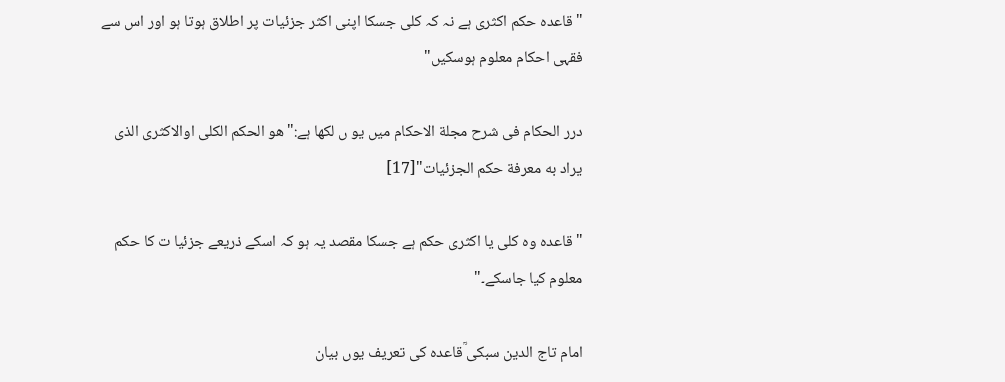"قاعدہ حکم اکثری ہے نہ کہ کلی جسکا اپنی اکثر جزئیات پر اطلاق ہوتا ہو اور اس سے فقہی احکام معلوم ہوسکیں"

درر الحکام فی شرح مجلة الاحکام میں یو ں لکھا ہے:"ھو الحکم الکلی اوالاکثری الذی يراد به معرفة حکم الجزئيات"[17]

"قاعدہ وہ کلی یا اکثری حکم ہے جسکا مقصد یہ ہو کہ اسکے ذریعے جزئیا ت کا حکم معلوم کیا جاسکے۔"

امام تاج الدین سبکی ؒقاعدہ کی تعریف یوں بیان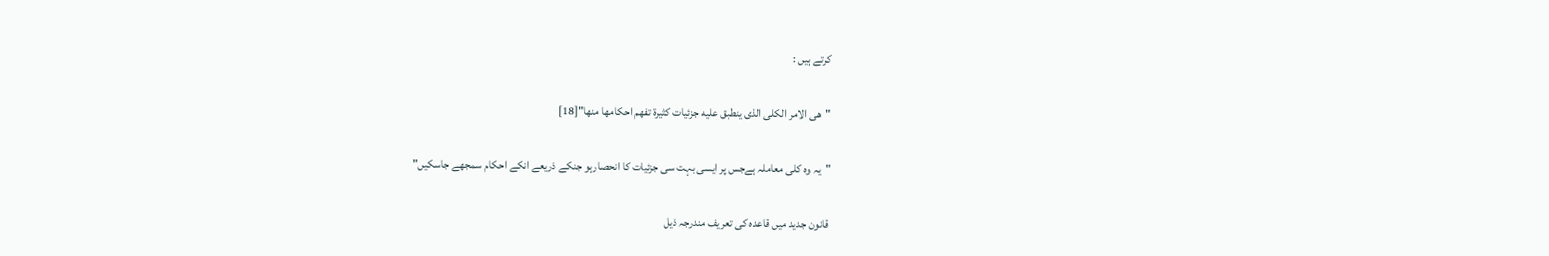کرتے ہیں :

"هی الامر الکلی الذی ينطبق عليه جزئيات کثيرة تفهم احکامها منها"[18]

"یہ وہ کلی معاملہ ہےجس پر ایسی بہت سی جزئیات کا انحصارہو جنکے ذریعے انکے احکام سمجھے جاسکیں"

قانون جدید میں قاعدہ کی تعریف مندرجہ ذیل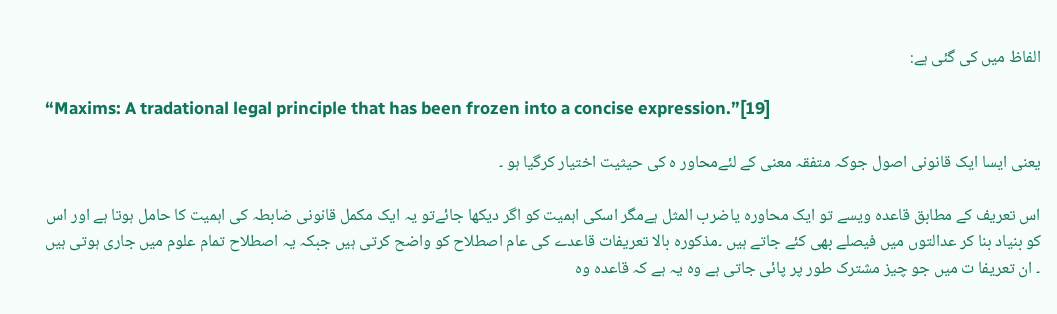الفاظ میں کی گئی ہے:

“Maxims: A tradational legal principle that has been frozen into a concise expression.”[19]

یعنی ایسا ایک قانونی اصول جوکہ متفقہ معنی کے لئےمحاور ہ کی حیثیت اختیار کرگیا ہو ۔

اس تعریف کے مطابق قاعدہ ویسے تو ایک محاورہ یاضرب المثل ہےمگر اسکی اہمیت کو اگر دیکھا جائےتو یہ ایک مکمل قانونی ضابطہ کی اہمیت کا حامل ہوتا ہے اور اس کو بنیاد بنا کر عدالتوں میں فیصلے بھی کئے جاتے ہیں ۔مذکورہ بالا تعریفات قاعدے کی عام اصطلاح کو واضح کرتی ہیں جبکہ یہ اصطلاح تمام علوم میں جاری ہوتی ہیں ۔ ان تعریفا ت میں جو چیز مشترک طور پر پائی جاتی ہے وہ یہ ہے کہ قاعدہ وہ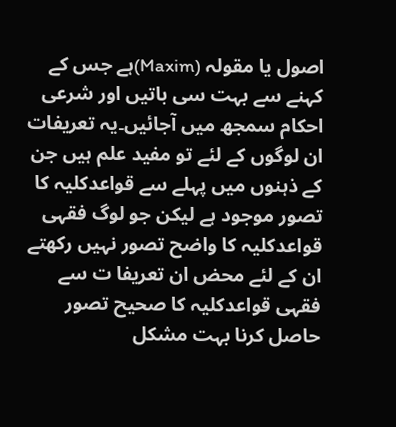اصول یا مقولہ (Maxim)ہے جس کے کہنے سے بہت سی باتیں اور شرعی احکام سمجھ میں آجائیں۔یہ تعریفات ان لوگوں کے لئے تو مفید علم ہیں جن کے ذہنوں میں پہلے سے قواعدکلیہ کا تصور موجود ہے لیکن جو لوگ فقہی قواعدکلیہ کا واضح تصور نہیں رکھتے ان کے لئے محض ان تعریفا ت سے فقہی قواعدکلیہ کا صحیح تصور حاصل کرنا بہت مشکل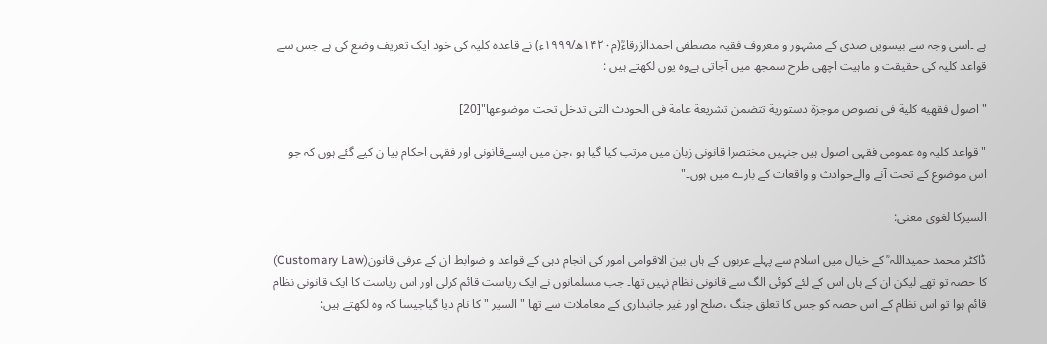ہے ۔اسی وجہ سے بیسویں صدی کے مشہور و معروف فقیہ مصطفی احمدالزرقاءؒ(م۱۴۲۰ھ/۱۹۹۹ء) نے قاعدہ کلیہ کی خود ایک تعریف وضع کی ہے جس سے قواعد کلیہ کی حقیقت و ماہیت اچھی طرح سمجھ میں آجاتی ہےوہ یوں لکھتے ہیں :

"اصول فقهيه کلية فی نصوص موجزة دستورية تتضمن تشريعة عامة فی الحودث التی تدخل تحت موضوعها"[20]

"قواعد کلیہ وہ عمومی فقہی اصول ہیں جنہیں مختصرا قانونی زبان میں مرتب کیا گیا ہو ،جن میں ایسےقانونی اور فقہی احکام بیا ن کیے گئے ہوں کہ جو اس موضوع کے تحت آنے والےحوادث و واقعات کے بارے میں ہوں۔"

السیرکا لغوی معنی:

ڈاکٹر محمد حمیداللہ ؒ کے خیال میں اسلام سے پہلے عربوں کے ہاں بین الاقوامی امور کی انجام دہی کے قواعد و ضوابط ان کے عرفی قانون(Customary Law) کا حصہ تو تھے لیکن ان کے ہاں اس کے لئے کوئی الگ سے قانونی نظام نہیں تھا۔ جب مسلمانوں نے ایک ریاست قائم کرلی اور اس ریاست کا ایک قانونی نظام قائم ہوا تو اس نظام کے اس حصہ کو جس کا تعلق جنگ ،صلح اور غیر جانبداری کے معاملات سے تھا "السیر "کا نام دیا گیاجیسا کہ وہ لکھتے ہیں: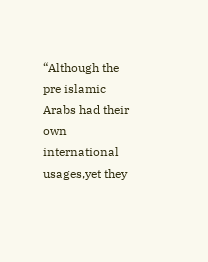“Although the pre islamic Arabs had their own international usages,yet they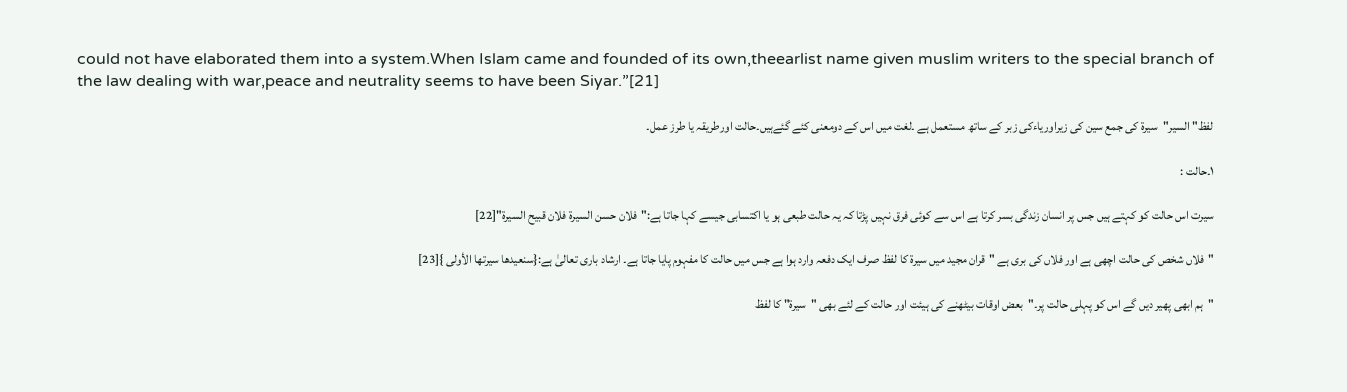could not have elaborated them into a system.When Islam came and founded of its own,theearlist name given muslim writers to the special branch of the law dealing with war,peace and neutrality seems to have been Siyar.”[21]

لفظ" السیر"سیرۃ کی جمع سین کی زیراوریاءکی زبر کے ساتھ مستعمل ہے ۔لغت میں اس کے دومعنی کئے گئےہیں۔حالت اورطریقہ یا طرز عمل۔

۱۔حالت :

سیرت اس حالت کو کہتے ہیں جس پر انسان زندگی بسر کرتا ہے اس سے کوئی فرق نہیں پڑتا کہ یہ حالت طبعی ہو یا اکتسابی جیسے کہا جاتا ہے:"فلان حسن السیرة فلان قبیح السیرة"[22]

"فلاں شخص کی حالت اچھی ہے اور فلاں کی بری ہے "قران مجید میں سیرۃ کا لفظ صرف ایک دفعہ وارد ہوا ہے جس میں حالت کا مفہوم پایا جاتا ہے۔ ارشاد باری تعالیٰ ہے:{سنعيدها سيرتها الأولى }[23]

"ہم ابھی پھیر دیں گے اس کو پہلی حالت پر۔"بعض اوقات بیٹھنے کی ہیئت اور حالت کے لئے بھی "سیرۃ" کا لفظ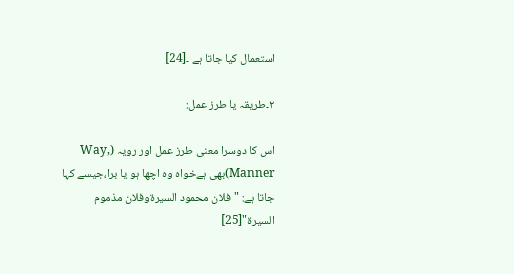استعمال کیا جاتا ہے ۔[24]

۲۔طریقہ یا طرز عمل:

اس کا دوسرا معنی طرز عمل اور رویہ (Way, Manner)بھی ہےخواہ وہ اچھا ہو یا برا،جیسے کہا جاتا ہے: "فلان محمود السیرۃوفلان مذموم السیرۃ"[25]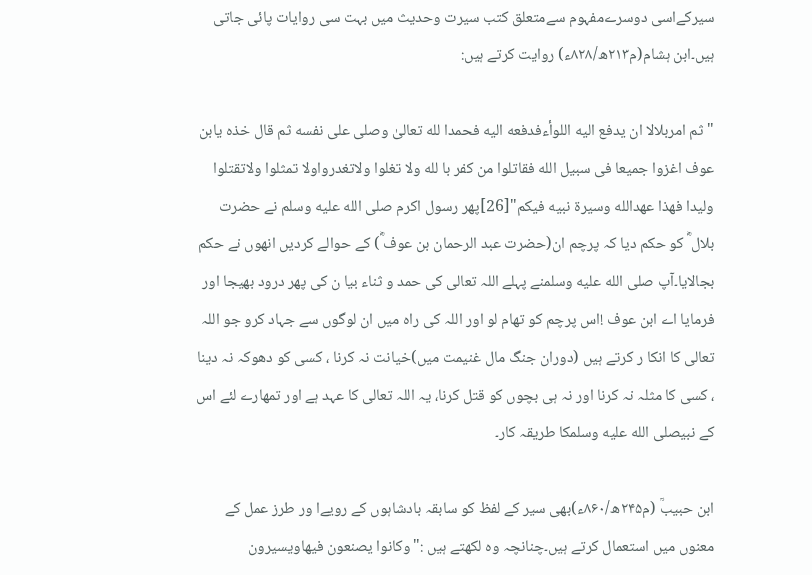سیرکےاسی دوسرےمفہوم سےمتعلق کتب سیرت وحدیث میں بہت سی روایات پائی جاتی ہیں۔ابن ہشام(م۲۱۳ھ/۸۲۸ء) روایت کرتے ہیں:

"ثم امربلالا ان يدفع اليه اللوأءفدفعه اليه فحمدا لله تعالیٰ وصلی علی نفسه ثم قال خذہ يابن عوف اغزوا جميعا فی سبيل الله فقاتلوا من کفر با لله ولا تغلوا ولاتغدرواولا تمثلوا ولاتقتلوا وليدا فهذا عهدالله وسيرۃ نبيه فيکم"[26]پھر رسول اکرم صلى الله عليه وسلم نے حضرت بلال ؓ کو حکم دیا کہ پرچم ان(حضرت عبد الرحمان بن عوف ؓ) کے حوالے کردیں انھوں نے حکم بجالایا۔آپ صلى الله عليه وسلمنے پہلے اللہ تعالی کی حمد و ثناء بیا ن کی پھر درود بھیجا اور فرمایا اے ابن عوف !اس پرچم کو تھام لو اور اللہ کی راہ میں ان لوگوں سے جہاد کرو جو اللہ تعالی کا انکا ر کرتے ہیں (دوران جنگ مال غنیمت میں)خیانت نہ کرنا ، کسی کو دھوکہ نہ دینا ، کسی کا مثلہ نہ کرنا اور نہ ہی بچوں کو قتل کرنا، یہ اللہ تعالی کا عہد ہے اور تمھارے لئے اس کے نبیصلى الله عليه وسلمکا طریقہ کار۔

ابن حبیبؒ (م۲۴۵ھ/۸۶۰ء)بھی سیر کے لفظ کو سابقہ بادشاہوں کے رویےا ور طرز عمل کے معنوں میں استعمال کرتے ہیں۔چنانچہ وہ لکھتے ہیں :"وکانوا يصنعون فيهاويسيرون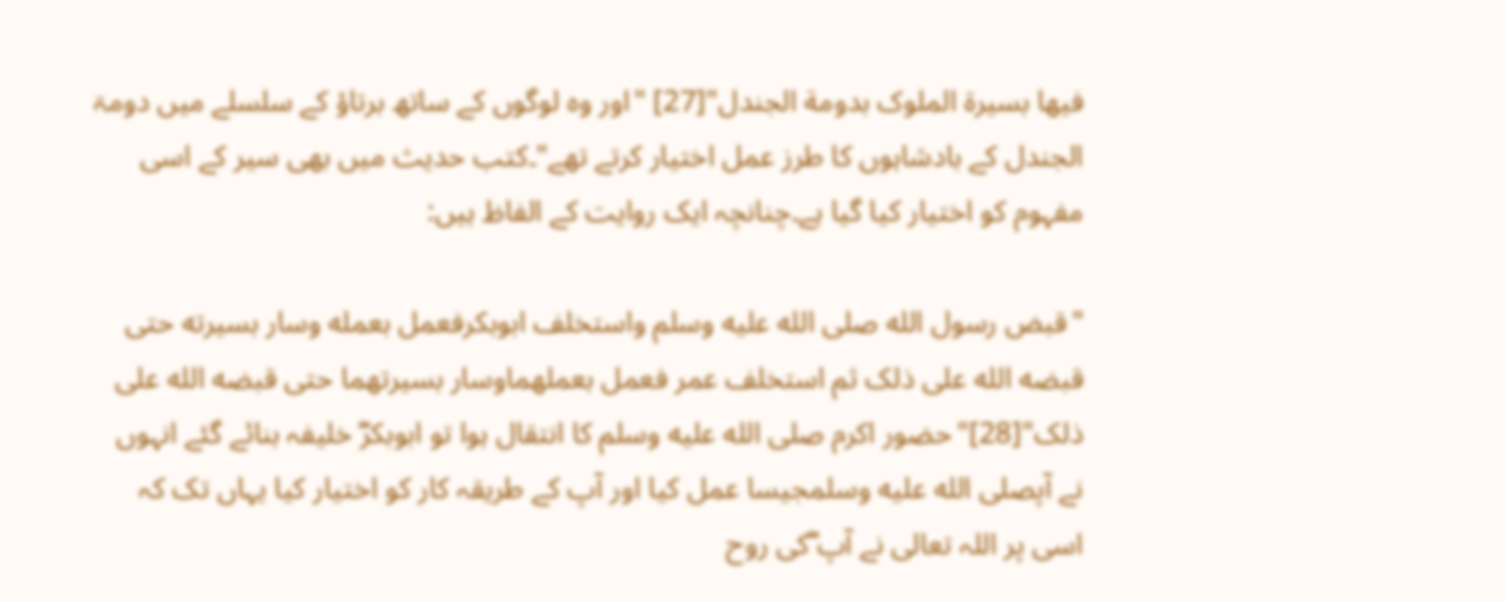فيها بسيرۃ الملوک بدومة الجندل"[27] "اور وہ لوگوں کے ساتھ برتاؤ کے سلسلے میں دومۃ الجندل کے بادشاہوں کا طرز عمل اختیار کرتے تھے"۔کتب حدیث میں بھی سیر کے اسی مفہوم کو اختیار کیا گیا ہے۔چنانچہ ایک روایت کے الفاظ ہیں:

"قبض رسول الله صلى الله عليه وسلم واستخلف ابوبکرفعمل بعمله وسار بسيرته حتی قبضه الله علی ذلک ثم استخلف عمر فعمل بعملهماوسار بسيرتهما حتی قبضه الله علی ذلک"[28]"حضور اکرم صلى الله عليه وسلم کا انتقال ہوا تو ابوبکرؓ خلیفہ بنائے گئے انہوں نے آپصلى الله عليه وسلمجیسا عمل کیا اور آپ کے طریقہ کار کو اختیار کیا یہاں تک کہ اسی پر اللہ تعالی نے آپ ؓکی روح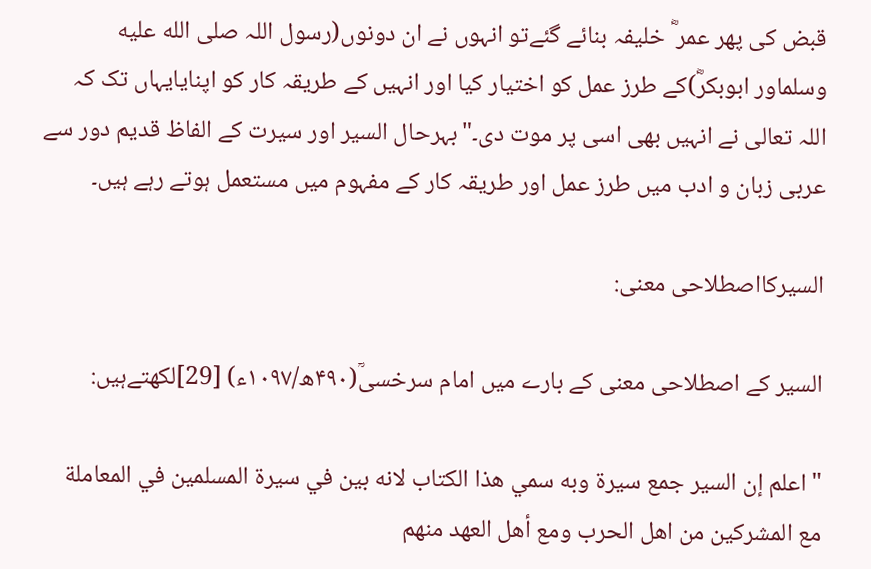قبض کی پھر عمر ؓ خلیفہ بنائے گئےتو انہوں نے ان دونوں(رسول اللہ صلى الله عليه وسلماور ابوبکرؓ)کے طرز عمل کو اختیار کیا اور انہیں کے طریقہ کار کو اپنایایہاں تک کہ اللہ تعالی نے انہیں بھی اسی پر موت دی۔"بہرحال السیر اور سیرت کے الفاظ قدیم دور سے عربی زبان و ادب میں طرز عمل اور طریقہ کار کے مفہوم میں مستعمل ہوتے رہے ہیں۔

السیرکااصطلاحی معنی:

السیر کے اصطلاحی معنی کے بارے میں امام سرخسیؒ(۴۹۰ھ/۱۰۹۷ء) [29]لکھتےہیں:

"اعلم إن السير جمع سيرة وبه سمي هذا الكتاب لانه بين في سيرة المسلمين في المعاملة مع المشركين من اهل الحرب ومع أهل العهد منهم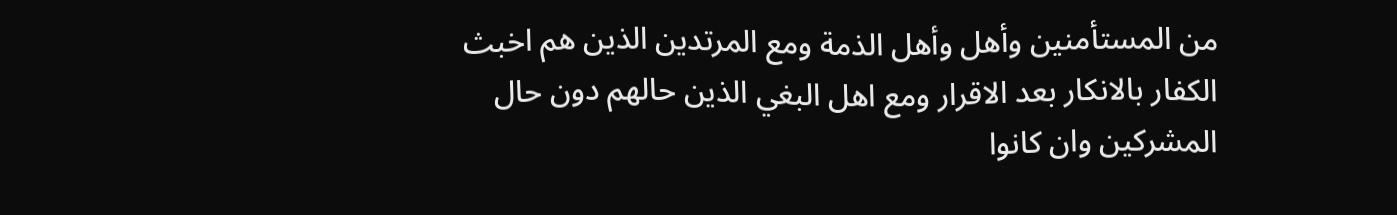من المستأمنين وأهل وأهل الذمة ومع المرتدين الذين هم اخبث الكفار بالانكار بعد الاقرار ومع اهل البغي الذين حالهم دون حال المشركين وان كانوا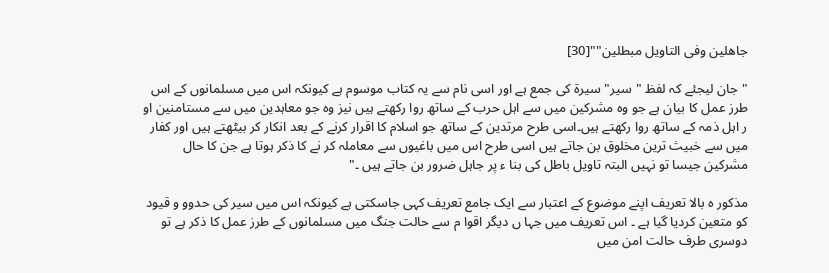جاهلين وفى التاويل مبطلين""[30]

"جان لیجئے کہ لفظ "سیر"سیرۃ کی جمع ہے اور اسی نام سے یہ کتاب موسوم ہے کیونکہ اس میں مسلمانوں کے اس طرز عمل کا بیان ہے جو وہ مشرکین میں سے اہل حرب کے ساتھ روا رکھتے ہیں نیز وہ جو معاہدین میں سے مستامنین او ر اہل ذمہ کے ساتھ روا رکھتے ہیں۔اسی طرح مرتدین کے ساتھ جو اسلام کا اقرار کرنے کے بعد انکار کر بیٹھتے ہیں اور کفار میں سے خبیث ترین مخلوق بن جاتے ہیں اسی طرح اس میں باغیوں سے معاملہ کر نے کا ذکر ہوتا ہے جن کا حال مشرکین جیسا تو نہیں البتہ تاویل باطل کی بنا ء پر جاہل ضرور بن جاتے ہیں ۔"

مذکور ہ بالا تعریف اپنے موضوع کے اعتبار سے ایک جامع تعریف کہی جاسکتی ہے کیونکہ اس میں سیر کی حدوو و قیود کو متعین کردیا گیا ہے ۔ اس تعریف میں جہا ں دیگر اقوا م سے حالت جنگ میں مسلمانوں کے طرز عمل کا ذکر ہے تو دوسری طرف حالت امن میں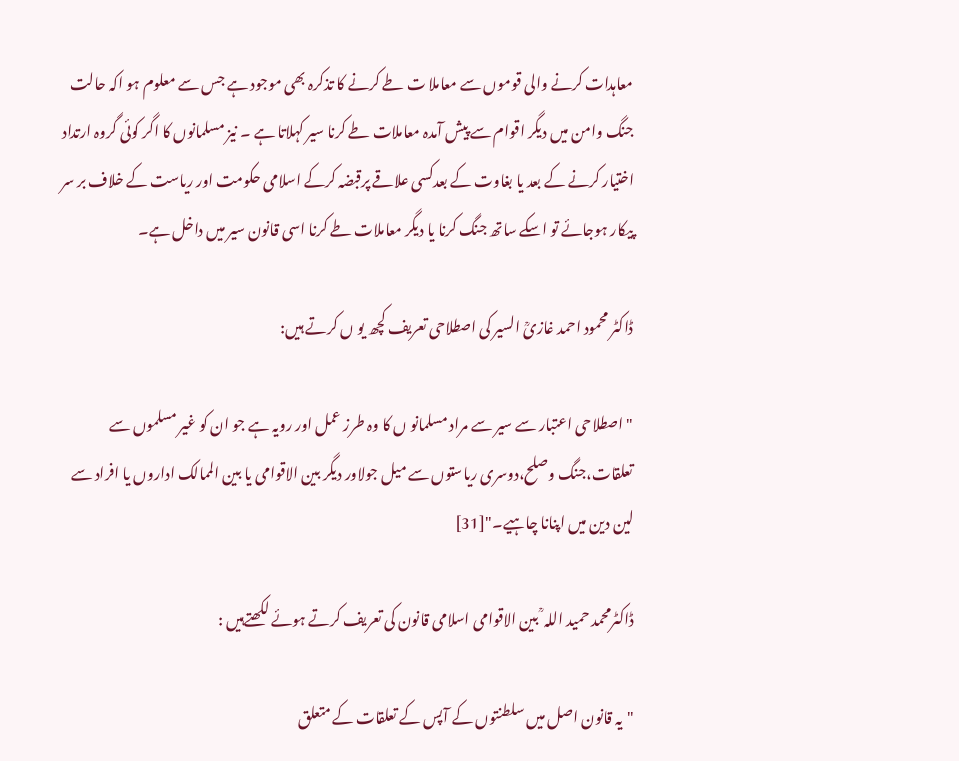معاہدات کرنے والی قوموں سے معاملا ت طے کرنے کا تذکرہ بھی موجود ہے جس سے معلوم ہو اکہ حالت جنگ وامن میں دیگر اقوام سے پیش آمدہ معاملات طے کرنا سیر کہلاتا ہے ۔ نیز مسلمانوں کا اگر کوئی گروہ ارتداد اختیار کرنے کے بعد یا بغاوت کے بعدکسی علاقے پرقبضہ کرکے اسلامی حکومت اور ریاست کے خلاف بر سر پیکار ہوجائے تو اسکے ساتھ جنگ کرنا یا دیگر معاملات طے کرنا اسی قانون سیر میں داخل ہے۔

ڈاکٹر محمود احمد غازیؒ السیر کی اصطلاحی تعریف کچھ یو ں کرتے ہیں:

"اصطلاحی اعتبار سے سیر سے مراد مسلمانو ں کا وہ طرز عمل اور رویہ ہے جو ان کو غیر مسلموں سے تعلقات،جنگ وصلح،دوسری ریاستوں سے میل جولاور دیگر بین الاقوامی یا بین الممالک اداروں یا افراد سے لین دین میں اپنانا چاہیے۔"[31]

ڈاکٹرمحمد حمید اللہ ؒ بین الاقوامی اسلامی قانون کی تعریف کرتے ہوئے لکھتےہیں :

"یہ قانون اصل میں سلطنتوں کے آپس کے تعلقات کے متعلق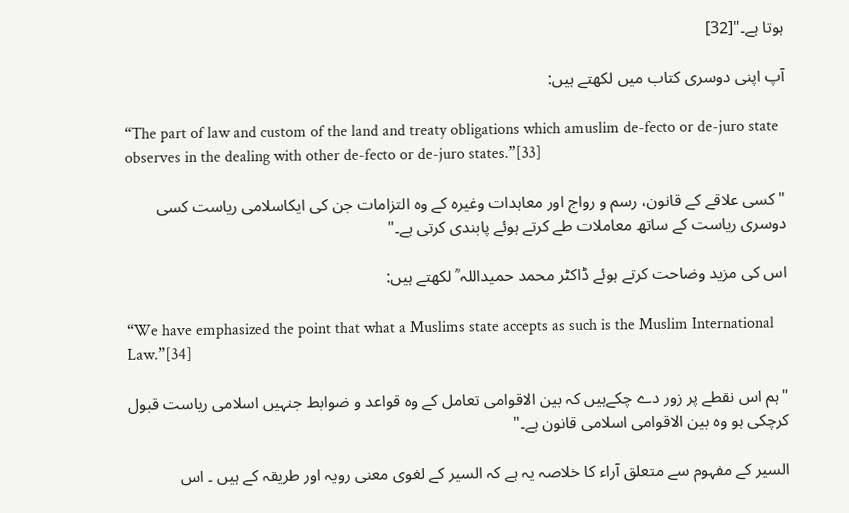ہوتا ہے۔"[32]

آپ اپنی دوسری کتاب میں لکھتے ہیں:

“The part of law and custom of the land and treaty obligations which amuslim de-fecto or de-juro state observes in the dealing with other de-fecto or de-juro states.”[33]

"کسی علاقے کے قانون، رسم و رواج اور معاہدات وغیرہ کے وہ التزامات جن کی ایکاسلامی ریاست کسی دوسری ریاست کے ساتھ معاملات طے کرتے ہوئے پابندی کرتی ہے۔"

اس کی مزید وضاحت کرتے ہوئے ڈاکٹر محمد حمیداللہ ؒ لکھتے ہیں:

“We have emphasized the point that what a Muslims state accepts as such is the Muslim International Law.”[34]

"ہم اس نقطے پر زور دے چکےہیں کہ بین الاقوامی تعامل کے وہ قواعد و ضوابط جنہیں اسلامی ریاست قبول کرچکی ہو وہ بین الاقوامی اسلامی قانون ہے۔"

السیر کے مفہوم سے متعلق آراء کا خلاصہ یہ ہے کہ السیر کے لغوی معنی رویہ اور طریقہ کے ہیں ۔ اس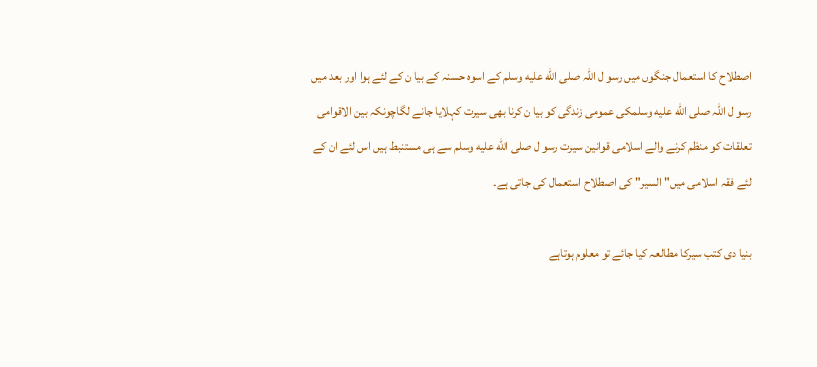اصطلاح کا استعمال جنگوں میں رسو ل اللہ صلى الله عليه وسلم کے اسوہ حسنہ کے بیا ن کے لئے ہوا اور بعد میں رسو ل اللہ صلى الله عليه وسلمکی عمومی زندگی کو بیا ن کرنا بھی سیرت کہلایا جانے لگاچونکہ بین الاقوامی تعلقات کو منظم کرنے والے اسلامی قوانین سیرت رسو ل صلى الله عليه وسلم سے ہی مستنبط ہیں اس لئے ان کے لئے فقہ اسلامی میں" السیر" کی اصطلاح استعمال کی جاتی ہے۔

بنیا دی کتب سیرکا مطالعہ کیا جائے تو معلوم ہوتاہے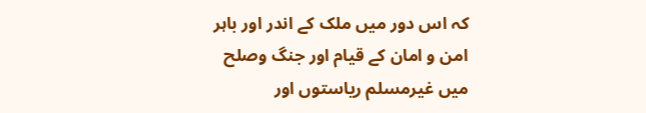کہ اس دور میں ملک کے اندر اور باہر امن و امان کے قیام اور جنگ وصلح میں غیرمسلم ریاستوں اور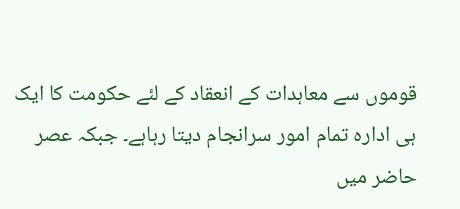قوموں سے معاہدات کے انعقاد کے لئے حکومت کا ایک ہی ادارہ تمام امور سرانجام دیتا رہاہے۔ جبکہ عصر حاضر میں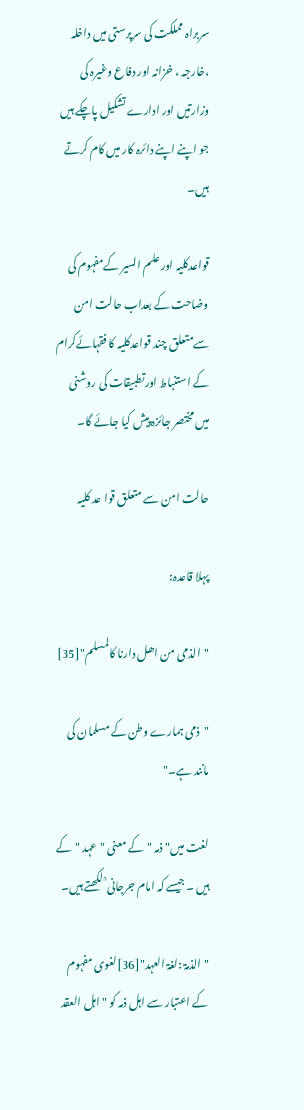سربراہ مملکت کی سرپرستی میں داخلہ ،خارجہ ، خزانہ اور دفاع وغیرہ کی وزارتیں اور ادارے تشکیل پاچکے ہیں جو اپنے اپنے دائرہ کار میں کام کرتے ہیں۔

قواعدکلیہ اور علم السیر کےمفہوم کی وضاحت کے بعداب حالت امن سےمتعلق چند قواعدکلیہ کا فقہائےکرام کے استنباط اورتطبیقات کی روشنی میں مختصر جائزہ پیش کیا جائے گا۔

حالت امن سے متعلق قوا عد کلیہ

پہلا قاعدہ:

"الذمی من اھل دارنا کالمسلم"[35]

"ذمی ہمارے وطن کے مسلمان کی مانند ہے۔"

لغت میں" ذمہ "کے معنی "عہد "کے ہیں ۔جیسے کہ امام جرجانی ؒ لکھتے ہیں۔

"الذمۃ :لغۃ العہد"[36]لغوی مفہوم کے اعتبار سے اہل ذمہ کو "اہل العقد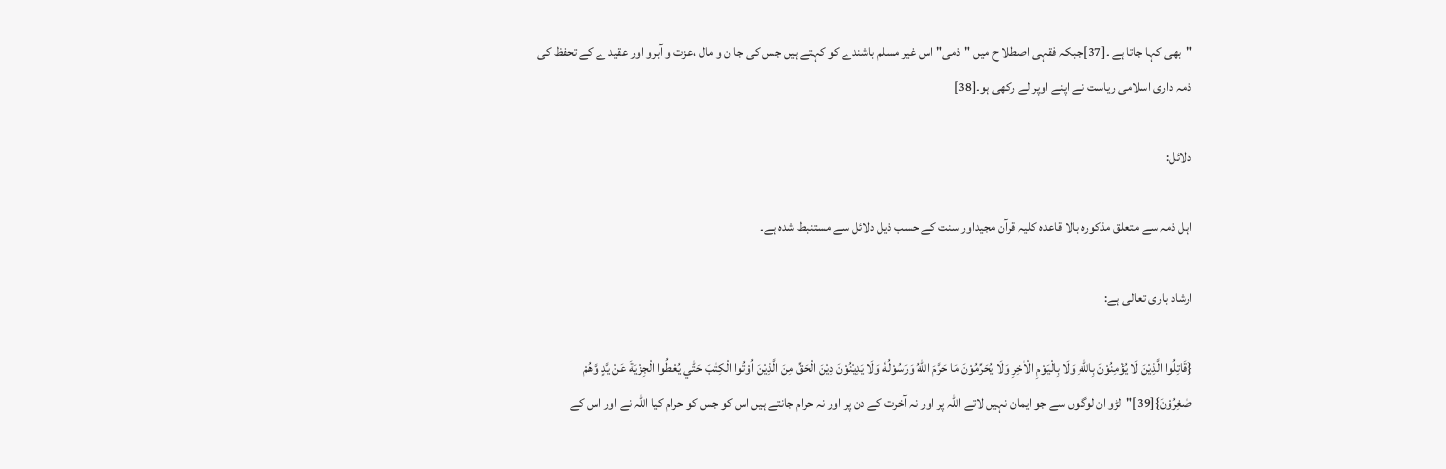"بھی کہا جاتا ہے ۔[37]جبکہ فقہی اصطلا ح میں "ذمی"اس غیر مسلم باشندے کو کہتے ہیں جس کی جا ن و مال ،عزت و آبرو اور عقید ے کے تحفظ کی ذمہ داری اسلامی ریاست نے اپنے اوپر لے رکھی ہو۔[38]

دلائل:

اہل ذمہ سے متعلق مذکورہ بالا قاعدہ کلیہ قرآن مجیداور سنت کے حسب ذیل دلائل سے مستنبط شدہ ہے۔

ارشاد باری تعالی ہے:

{قَاتِلُوا الَّذِيْنَ لَا يُؤْمِنُوْنَ بِاللّٰهِ وَلَا بِالْيَوْمِ الْاٰخِرِ وَلَا يُحَرِّمُوْنَ مَا حَرَّمَ اللّٰهُ وَرَسُوْلُهٗ وَلَا يَدِيْنُوْنَ دِيْنَ الْحَقِّ مِنَ الَّذِيْنَ اُوْتُوا الْكِتٰبَ حَتّٰي يُعْطُوا الْجِزْيَةَ عَنْ يَّدٍ وَّهُمْ صٰغِرُوْنَ}[39]"لڑو ان لوگوں سے جو ایمان نہیں لاتے اللہ پر اور نہ آخرت کے دن پر اور نہ حرام جانتے ہیں اس کو جس کو حرام کیا اللہ نے اور اس کے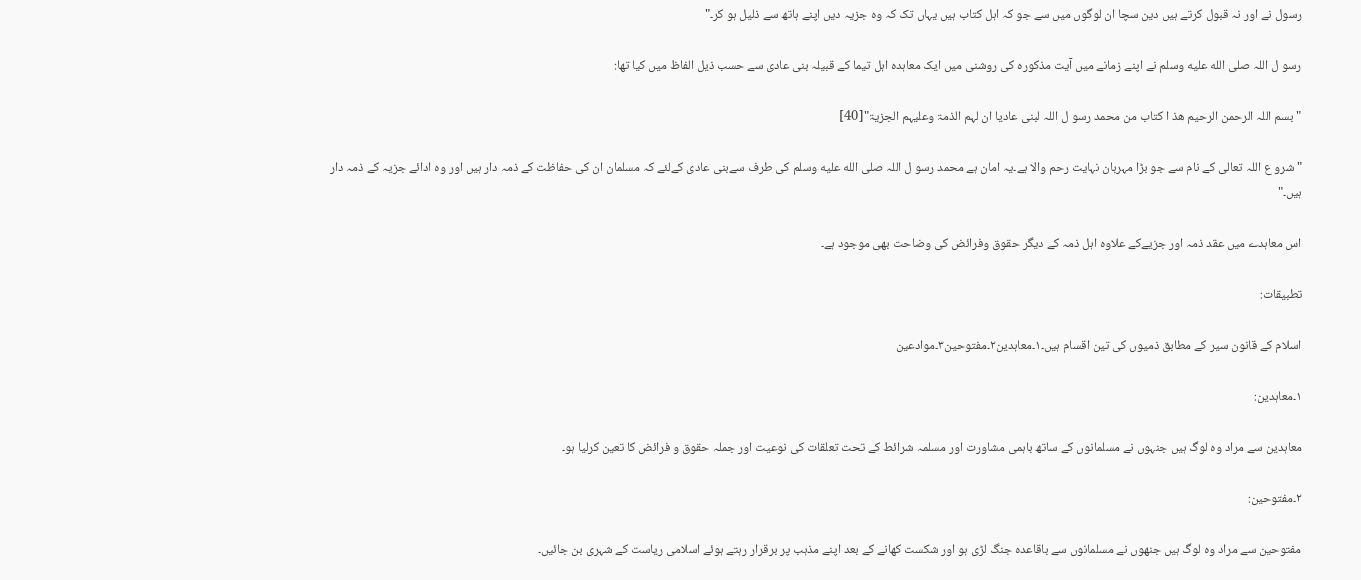رسول نے اور نہ قبول کرتے ہیں دین سچا ان لوگوں میں سے جو کہ اہل کتاب ہیں یہاں تک کہ وہ جزیہ دیں اپنے ہاتھ سے ذلیل ہو کر۔"

رسو ل اللہ صلى الله عليه وسلم نے اپنے زمانے میں آیت مذکورہ کی روشنی میں ایک معاہدہ اہل تیما کے قبیلہ بنی عادی سے حسب ذیل الفاظ میں کیا تھا:

"بسم اللہ الرحمن الرحیم ھذ ا کتاب من محمد رسو ل اللہ لبنی عادیا ان لہم الذمۃ وعلیہم الجزیۃ"[40]

"شرو ع اللہ تعالی کے نام سے جو بڑا مہربان نہایت رحم والا ہے۔یہ امان ہے محمد رسو ل اللہ صلى الله عليه وسلم کی طرف سےبنی عادی کےلئے کہ مسلمان ان کی حفاظت کے ذمہ دار ہیں اور وہ ادائے جزیہ کے ذمہ دار ہیں۔"

اس معاہدے میں عقد ذمہ اور جزیےکے علاوہ اہل ذمہ کے دیگر حقوق وفرائض کی وضاحت بھی موجود ہے۔

تطبیقات:

اسلام کے قانون سیر کے مطابق ذمیوں کی تین اقسام ہیں۔۱۔معاہدین۲۔مفتوحین۳۔موادعین

۱۔معاہدین:

معاہدین سے مراد وہ لوگ ہیں جنہوں نے مسلمانوں کے ساتھ باہمی مشاورت اور مسلمہ شرائط کے تحت تعلقات کی نوعیت اور جملہ حقوق و فرائض کا تعین کرلیا ہو۔

۲۔مفتوحین:

مفتوحین سے مراد وہ لوگ ہیں جنھوں نے مسلمانوں سے باقاعدہ جنگ لڑی ہو اور شکست کھانے کے بعد اپنے مذہب پر برقرار رہتے ہوئے اسلامی ریاست کے شہری بن جائیں۔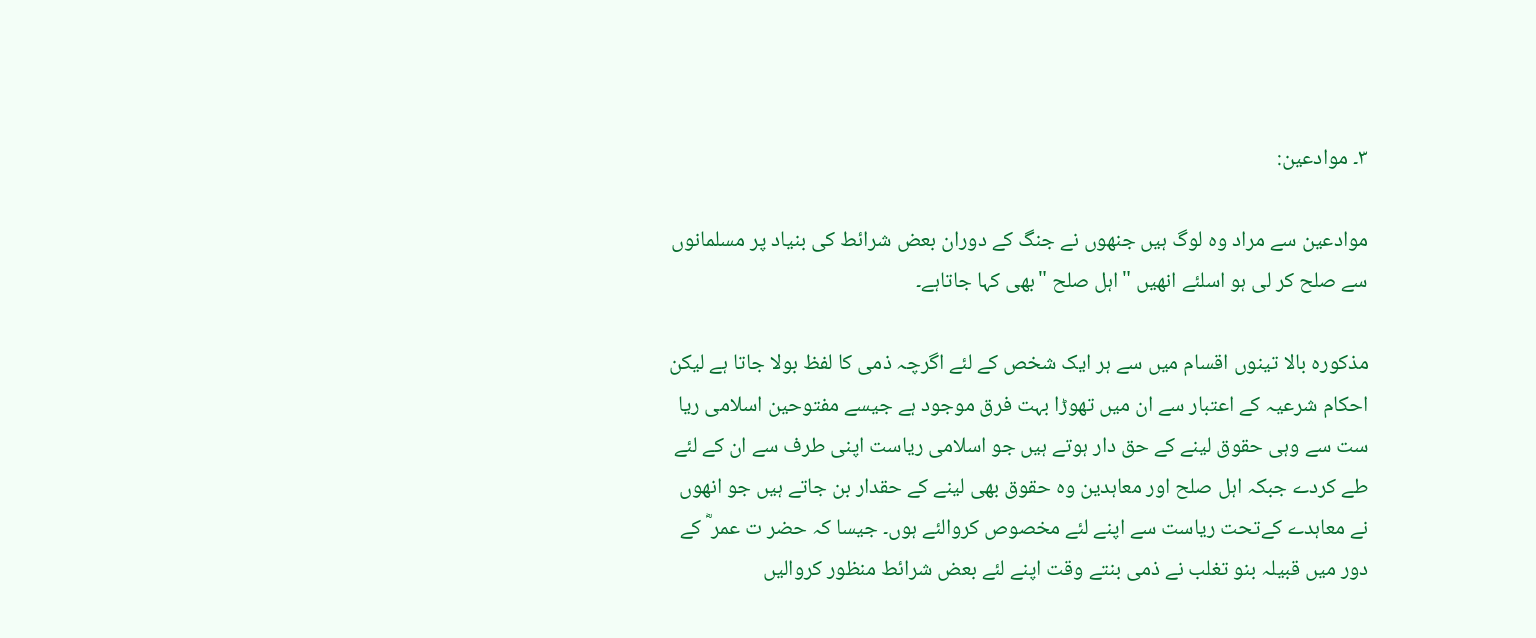۳۔ موادعین:

موادعین سے مراد وہ لوگ ہیں جنھوں نے جنگ کے دوران بعض شرائط کی بنیاد پر مسلمانوں سے صلح کر لی ہو اسلئے انھیں "اہل صلح "بھی کہا جاتاہے۔

مذکورہ بالا تینوں اقسام میں سے ہر ایک شخص کے لئے اگرچہ ذمی کا لفظ بولا جاتا ہے لیکن احکام شرعیہ کے اعتبار سے ان میں تھوڑا بہت فرق موجود ہے جیسے مفتوحین اسلامی ریا ست سے وہی حقوق لینے کے حق دار ہوتے ہیں جو اسلامی ریاست اپنی طرف سے ان کے لئے طے کردے جبکہ اہل صلح اور معاہدین وہ حقوق بھی لینے کے حقدار بن جاتے ہیں جو انھوں نے معاہدے کےتحت ریاست سے اپنے لئے مخصوص کروالئے ہوں۔ جیسا کہ حضر ت عمر ؓ کے دور میں قبیلہ بنو تغلب نے ذمی بنتے وقت اپنے لئے بعض شرائط منظور کروالیں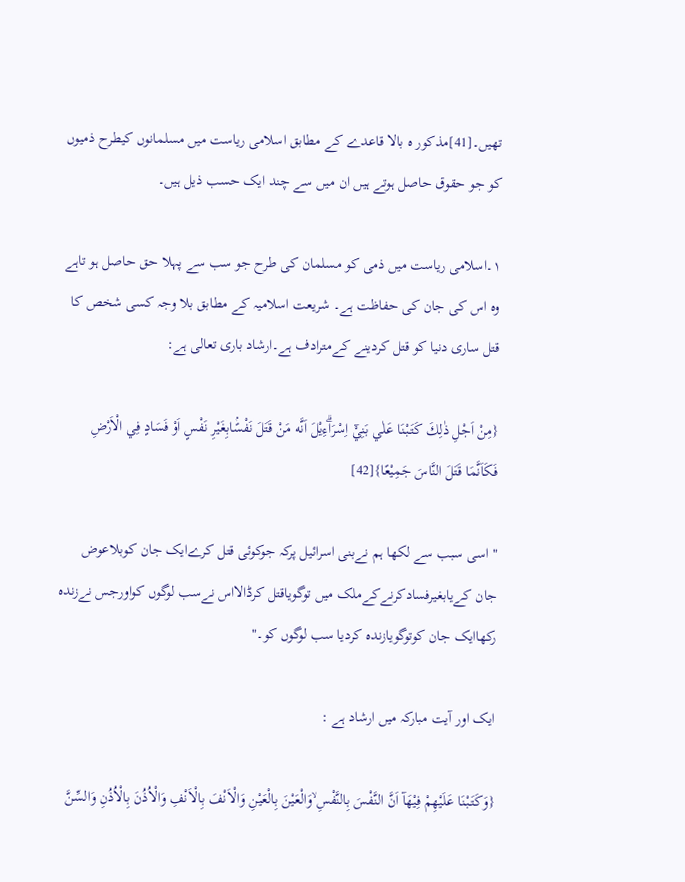تھیں۔[41]مذکور ہ بالا قاعدے کے مطابق اسلامی ریاست میں مسلمانوں کیطرح ذمیوں کو جو حقوق حاصل ہوتے ہیں ان میں سے چند ایک حسب ذیل ہیں۔

۱۔اسلامی ریاست میں ذمی کو مسلمان کی طرح جو سب سے پہلا حق حاصل ہو تاہے وہ اس کی جان کی حفاظت ہے۔ شریعت اسلامیہ کے مطابق بلا وجہ کسی شخص کا قتل ساری دنیا کو قتل کردینے کےمترادف ہے۔ارشاد باری تعالی ہے:

{مِنْ اَجْلِ ذٰلِكَ كَتَبْنَا عَلٰي بَنِيْٓ اِسْرَاۗءِيْلَ اَنَّه مَنْ قَتَلَ نَفْسًۢابِغَيْرِ نَفْسٍ اَوْ فَسَادٍ فِي الْاَرْضِ فَكَاَنَّمَا قَتَلَ النَّاسَ جَمِيْعًا}[42]

" اسی سبب سے لکھا ہم نےبنی اسرائیل پرکہ جوکوئی قتل کرےایک جان کوبلاعوض جان کےیابغیرفسادکرنےکےملک میں توگویاقتل کرڈالااس نےسب لوگوں کواورجس نےزندہ رکھاایک جان کوتوگویازندہ کردیا سب لوگوں کو۔"

ایک اور آیت مبارکہ میں ارشاد ہے :

{وَكَتَبْنَا عَلَيْهِمْ فِيْهَآ اَنَّ النَّفْسَ بِالنَّفْسِ ۙوَالْعَيْنَ بِالْعَيْنِ وَالْاَنْفَ بِالْاَنْفِ وَالْاُذُنَ بِالْاُذُنِ وَالسِّنَّ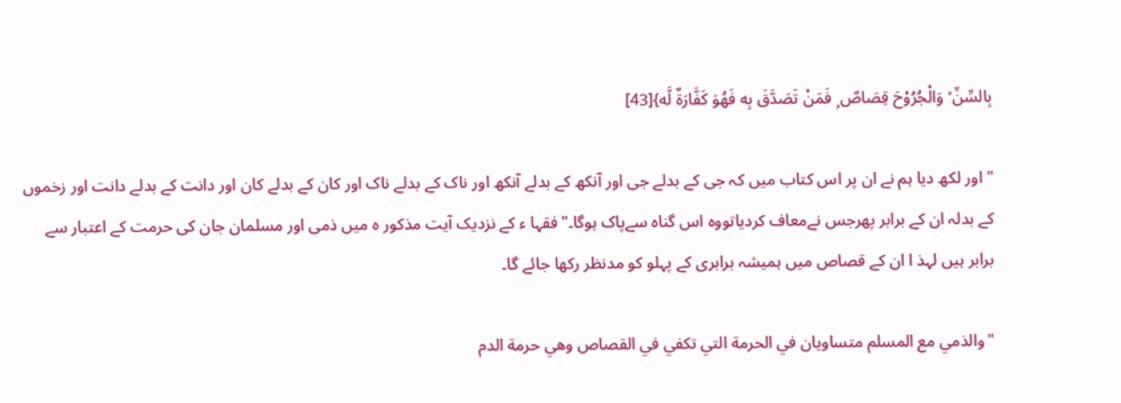بِالسِّنِّ ۙ وَالْجُرُوْحَ قِصَاصٌ ۭ فَمَنْ تَصَدَّقَ بِه فَهُوَ كَفَّارَةٌ لَّه}[43]

" اور لکھ دیا ہم نے ان پر اس کتاب میں کہ جی کے بدلے جی اور آنکھ کے بدلے آنکھ اور ناک کے بدلے ناک اور کان کے بدلے کان اور دانت کے بدلے دانت اور زخموں کے بدلہ ان کے برابر پھرجس نےمعاف کردیاتووہ اس گناہ سےپاک ہوگا۔"فقہا ء کے نزدیک آیت مذکور ہ میں ذمی اور مسلمان جان کی حرمت کے اعتبار سے برابر ہیں لہذ ا ان کے قصاص میں ہمیشہ برابری کے پہلو کو مدنظر رکھا جائے گا۔

"والذمي مع المسلم متساويان في الحرمة التي تكفي في القصاص وهي حرمة الدم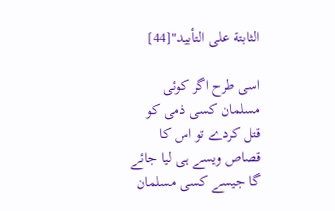الثابتة على التأبيد"[44]

اسی طرح اگر کوئی مسلمان کسی ذمی کو قتل کردے تو اس کا قصاص ویسے ہی لیا جائے گا جیسے کسی مسلمان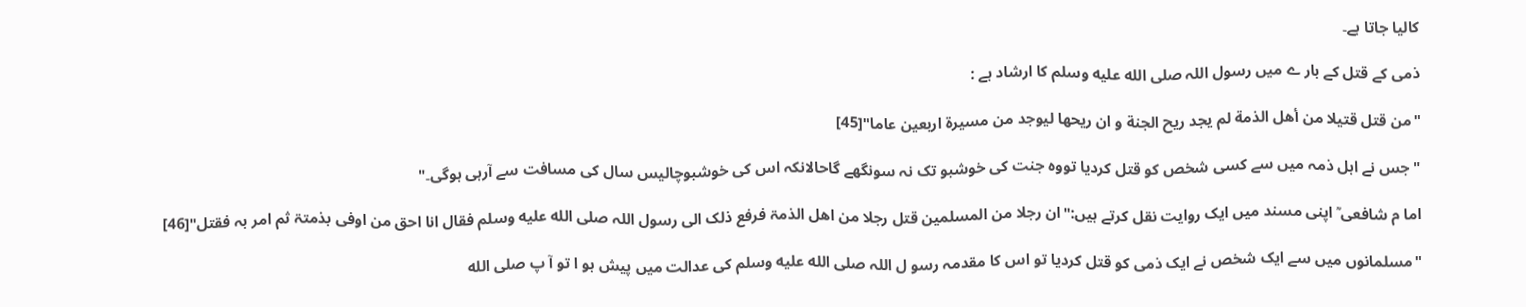کالیا جاتا ہے۔

ذمی کے قتل کے بار ے میں رسول اللہ صلى الله عليه وسلم کا ارشاد ہے :

"من قتل قتیلا من أهل الذمة لم یجد ریح الجنة و ان ریحھا لیوجد من مسیرۃ اربعین عاما"[45]

"جس نے اہل ذمہ میں سے کسی شخص کو قتل کردیا تووہ جنت کی خوشبو تک نہ سونگھے گاحالانکہ اس کی خوشبوچالیس سال کی مسافت سے آرہی ہوگی۔"

اما م شافعی ؒ اپنی مسند میں ایک روایت نقل کرتے ہیں:"ان رجلا من المسلمین قتل رجلا من اھل الذمۃ فرفع ذلک الی رسول اللہ صلى الله عليه وسلم فقال انا احق من اوفی بذمتۃ ثم امر بہ فقتل"[46]

"مسلمانوں میں سے ایک شخص نے ایک ذمی کو قتل کردیا تو اس کا مقدمہ رسو ل اللہ صلى الله عليه وسلم کی عدالت میں پیش ہو ا تو آ پ صلى الله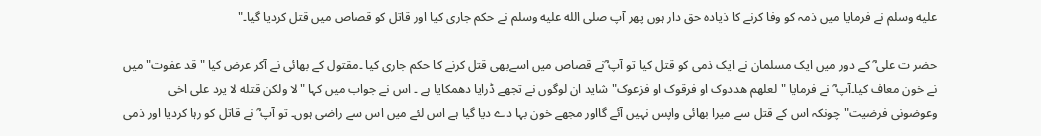عليه وسلم نے فرمایا میں ذمہ کو وفا کرنے کا ذیادہ حق دار ہوں پھر آپ صلى الله عليه وسلم نے حکم جاری کیا اور قاتل کو قصاص میں قتل کردیا گیا۔"

حضر ت علی ؓ کے دور میں ایک مسلمان نے ایک ذمی کو قتل کیا تو آپ ؓنے قصاص میں اسےبھی قتل کرنے کا حکم جاری کیا ۔مقتول کے بھائی نے آکر عرض کیا "قد عفوت"میں نے خون معاف کیا۔آپ ؓ نے فرمایا "لعلهم هددوک او فرقوک او فزعوک" شاید ان لوگوں نے تجھے ڈرایا دھمکایا ہے ۔ اس نے جواب میں کہا "لا ولکن قتله لا يرد علی اخی وعوضونی فرضيت"چونکہ اس کے قتل سے میرا بھائی واپس نہیں آئے گااور مجھے خون بہا دے دیا گیا ہے اس لئے میں اس سے راضی ہوں۔ تو آپ ؓ نے قاتل کو رہا کردیا اور ذمی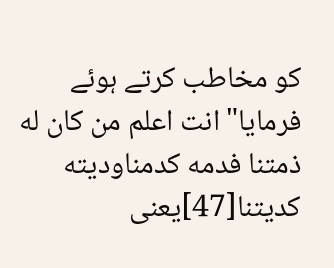کو مخاطب کرتے ہوئے فرمایا"انت اعلم من کان له ذمتنا فدمه کدمناوديته کديتنا[47]یعنی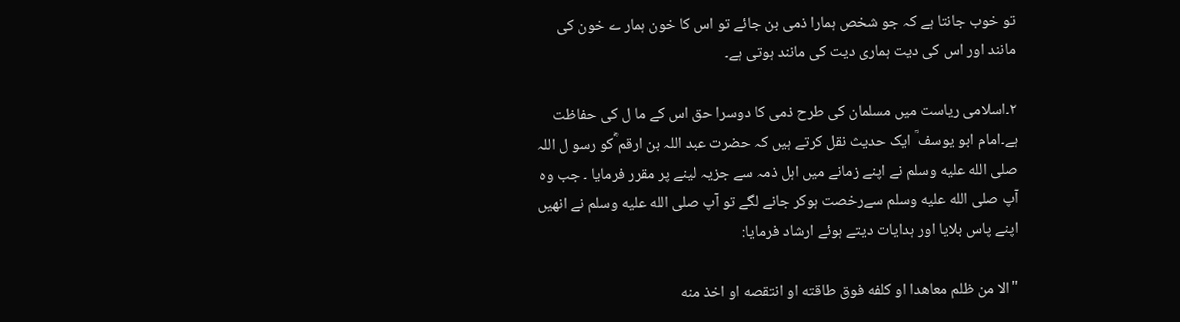تو خوب جانتا ہے کہ جو شخص ہمارا ذمی بن جائے تو اس کا خون ہمار ے خون کی مانند اور اس کی دیت ہماری دیت کی مانند ہوتی ہے۔

۲۔اسلامی ریاست میں مسلمان کی طرح ذمی کا دوسرا حق اس کے ما ل کی حفاظت ہے۔امام ابو یوسف ؒ ایک حدیث نقل کرتے ہیں کہ حضرت عبد اللہ بن ارقم ؓکو رسو ل اللہ صلى الله عليه وسلم نے اپنے زمانے میں اہل ذمہ سے جزیہ لینے پر مقرر فرمایا ۔ جب وہ آپ صلى الله عليه وسلم سےرخصت ہوکر جانے لگے تو آپ صلى الله عليه وسلم نے انھیں اپنے پاس بلایا اور ہدایات دیتے ہوئے ارشاد فرمایا:

"الا من ظلم معاهدا او کلفه فوق طاقته او انتقصه او اخذ منه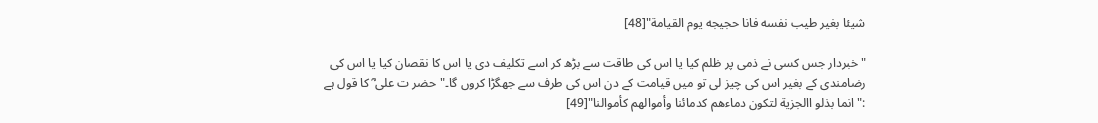شيئا بغير طيب نفسه فانا حجيجه يوم القيامة"[48]

"خبردار جس کسی نے ذمی پر ظلم کیا یا اس کی طاقت سے بڑھ کر اسے تکلیف دی یا اس کا نقصان کیا یا اس کی رضامندی کے بغیر اس کی چیز لی تو میں قیامت کے دن اس کی طرف سے جھگڑا کروں گا۔"حضر ت علی ؓ کا قول ہے :"انما بذلو االجزية لتکون دماءھم کدمائنا وأموالهم کأموالنا"[49]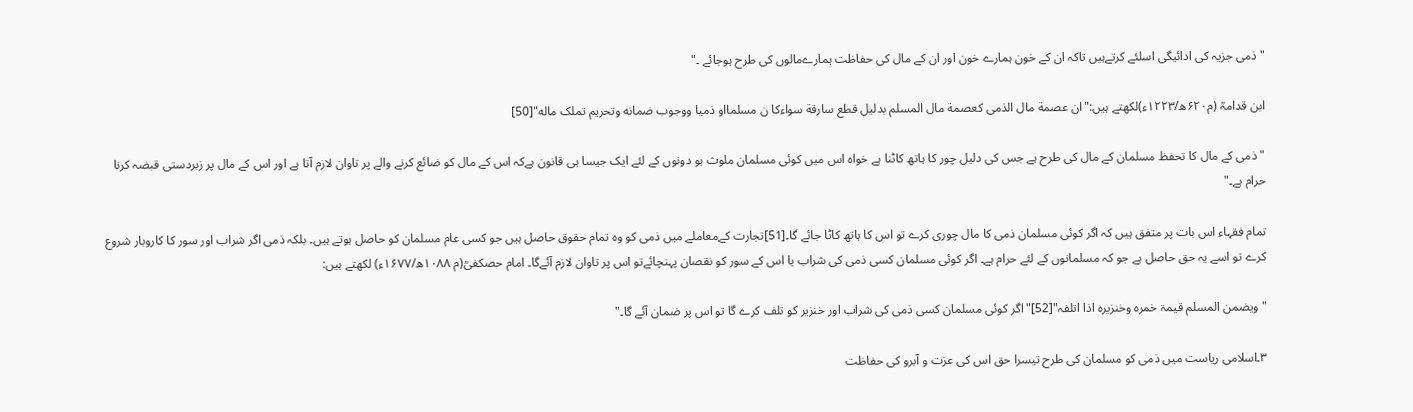"ذمی جزیہ کی ادائیگی اسلئے کرتےہیں تاکہ ان کے خون ہمارے خون اور ان کے مال کی حفاظت ہمارےمالوں کی طرح ہوجائے ۔"

ابن قدامہؒ (م۶۲۰ھ/۱۲۲۳ء)لکھتے ہیں:"ان عصمة مال الذمی کعصمة مال المسلم بدليل قطع سارقة سواءکا ن مسلمااو ذميا ووجوب ضمانه وتحريم تملک ماله"[50]

"ذمی کے مال کا تحفظ مسلمان کے مال کی طرح ہے جس کی دلیل چور کا ہاتھ کاٹنا ہے خواہ اس میں کوئی مسلمان ملوث ہو دونوں کے لئے ایک جیسا ہی قانون ہےکہ اس کے مال کو ضائع کرنے والے پر تاوان لازم آتا ہے اور اس کے مال پر زبردستی قبضہ کرنا حرام ہے۔"

تمام فقہاء اس بات پر متفق ہیں کہ اگر کوئی مسلمان ذمی کا مال چوری کرے تو اس کا ہاتھ کاٹا جائے گا۔[51]تجارت کےمعاملے میں ذمی کو وہ تمام حقوق حاصل ہیں جو کسی عام مسلمان کو حاصل ہوتے ہیں۔ بلکہ ذمی اگر شراب اور سور کا کاروبار شروع کرے تو اسے یہ حق حاصل ہے جو کہ مسلمانوں کے لئے حرام ہے۔ اگر کوئی مسلمان کسی ذمی کی شراب یا اس کے سور کو نقصان پہنچائےتو اس پر تاوان لازم آئےگا۔ امام حصکفیؒ(م ۱۰۸۸ھ/۱۶۷۷ء) لکھتے ہیں:

"ویضمن المسلم قیمۃ خمرہ وخنزیرہ اذا اتلفہ"[52]"اگر کوئی مسلمان کسی ذمی کی شراب اور خنزیر کو تلف کرے گا تو اس پر ضمان آئے گا۔"

۳۔اسلامی ریاست میں ذمی کو مسلمان کی طرح تیسرا حق اس کی عزت و آبرو کی حفاظت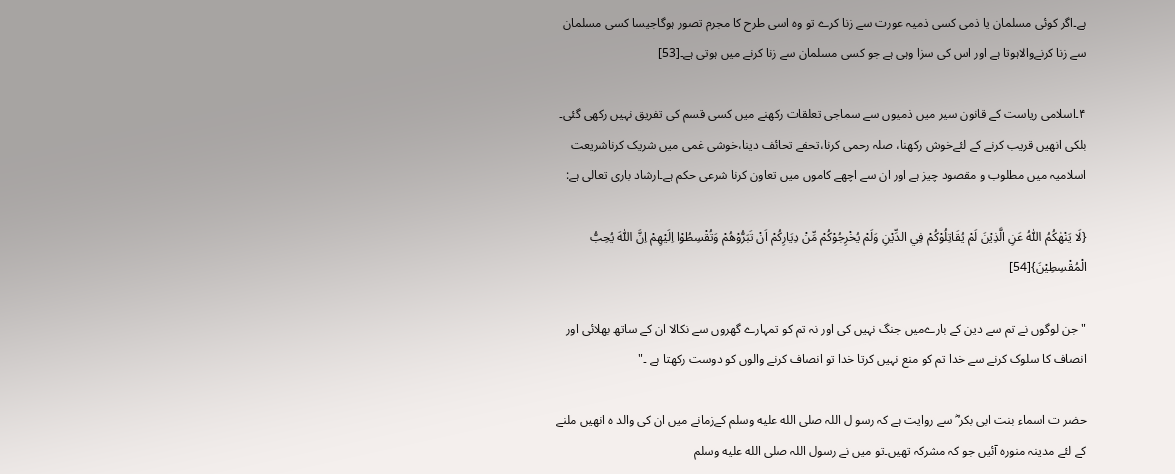ہے۔اگر کوئی مسلمان یا ذمی کسی ذمیہ عورت سے زنا کرے تو وہ اسی طرح کا مجرم تصور ہوگاجیسا کسی مسلمان سے زنا کرنےوالاہوتا ہے اور اس کی سزا وہی ہے جو کسی مسلمان سے زنا کرنے میں ہوتی ہے۔[53]

۴۔اسلامی ریاست کے قانون سیر میں ذمیوں سے سماجی تعلقات رکھنے میں کسی قسم کی تفریق نہیں رکھی گئی۔ بلکی انھیں قریب کرنے کے لئےخوش رکھنا، صلہ رحمی کرنا،تحفے تحائف دینا،خوشی غمی میں شریک کرناشریعت اسلامیہ میں مطلوب و مقصود چیز ہے اور ان سے اچھے کاموں میں تعاون کرنا شرعی حکم ہے۔ارشاد باری تعالی ہے:

{لَا يَنْهٰكُمُ اللّٰهُ عَنِ الَّذِيْنَ لَمْ يُقَاتِلُوْكُمْ فِي الدِّيْنِ وَلَمْ يُخْرِجُوْكُمْ مِّنْ دِيَارِكُمْ اَنْ تَبَرُّوْهُمْ وَتُقْسِطُوْا اِلَيْهِمْ اِنَّ اللّٰهَ يُحِبُّ الْمُقْسِطِيْنَ}[54]

" جن لوگوں نے تم سے دین کے بارےمیں جنگ نہیں کی اور نہ تم کو تمہارے گھروں سے نکالا ان کے ساتھ بھلائی اور انصاف کا سلوک کرنے سے خدا تم کو منع نہیں کرتا خدا تو انصاف کرنے والوں کو دوست رکھتا ہے ۔"

حضر ت اسماء بنت ابی بکر ؓ سے روایت ہے کہ رسو ل اللہ صلى الله عليه وسلم کےزمانے میں ان کی والد ہ انھیں ملنے کے لئے مدینہ منورہ آئیں جو کہ مشرکہ تھیں۔تو میں نے رسول اللہ صلى الله عليه وسلم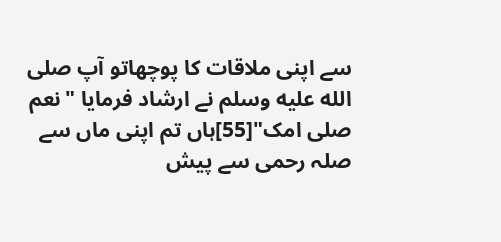سے اپنی ملاقات کا پوچھاتو آپ صلى الله عليه وسلم نے ارشاد فرمایا "نعم صلی امک"[55]ہاں تم اپنی ماں سے صلہ رحمی سے پیش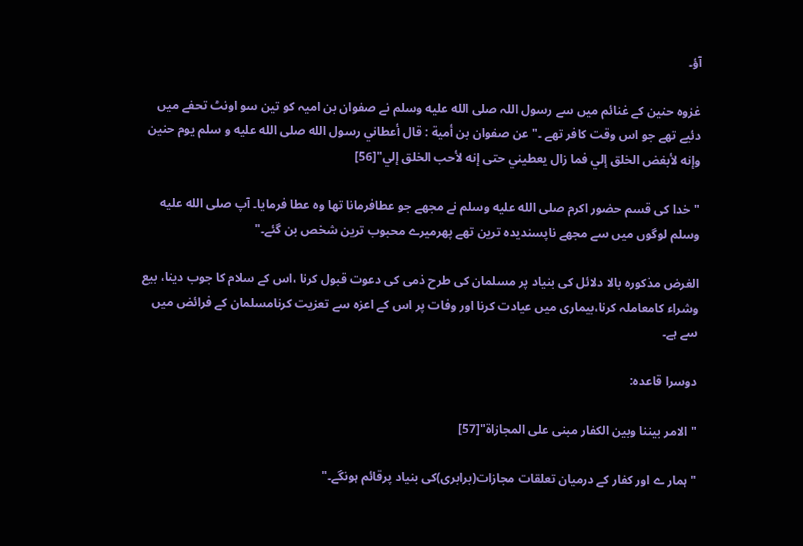آؤ۔

غزوہ حنین کے غنائم میں سے رسول اللہ صلى الله عليه وسلم نے صفوان بن امیہ کو تین سو اونٹ تحفے میں دئیے تھے جو اس وقت کافر تھے ۔"عن صفوان بن أمية : قال أعطاني رسول الله صلى الله عليه و سلم يوم حنين وإنه لأبغض الخلق إلي فما زال يعطيني حتى إنه لأحب الخلق إلي"[56]

"خدا کی قسم حضور اکرم صلى الله عليه وسلم نے مجھے جو عطافرمانا تھا وہ عطا فرمایا۔ آپ صلى الله عليه وسلم لوگوں میں سے مجھے ناپسندیدہ ترین تھے پھرمیرے محبوب ترین شخص بن گئے۔"

الغرض مذکورہ بالا دلائل کی بنیاد پر مسلمان کی طرح ذمی کی دعوت قبول کرنا ،اس کے سلام کا جوب دینا، بیع وشراء کامعاملہ کرنا،بیماری میں عیادت کرنا اور وفات پر اس کے اعزہ سے تعزیت کرنامسلمان کے فرائض میں سے ہے۔

دوسرا قاعدہ:

"الامر بیننا وبین الکفار مبنی علی المجازاۃ"[57]

"ہمار ے اور کفار کے درمیان تعلقات مجازات(برابری)کی بنیاد پرقائم ہونگے۔"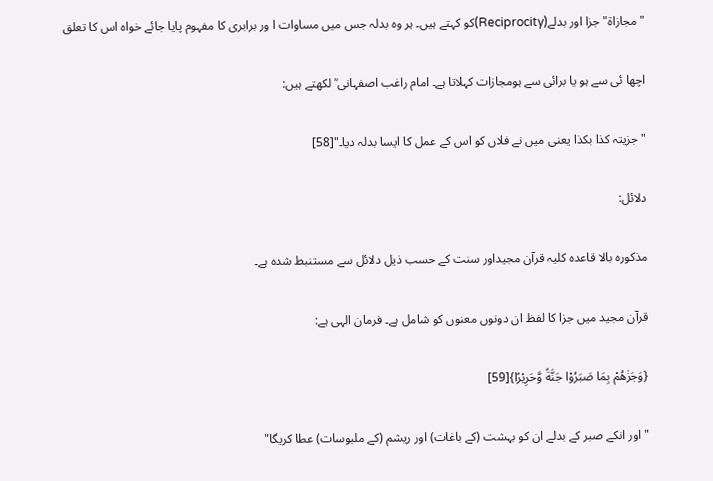"مجازاۃ"جزا اور بدلے(Reciprocity)کو کہتے ہیں۔ ہر وہ بدلہ جس میں مساوات ا ور برابری کا مفہوم پایا جائے خواہ اس کا تعلق

اچھا ئی سے ہو یا برائی سے ہومجازات کہلاتا ہے۔ امام راغب اصفہانی ؒ لکھتے ہیں:

"جزیتہ کذا بکذا یعنی میں نے فلاں کو اس کے عمل کا ایسا بدلہ دیا۔"[58]

دلائل:

مذکورہ بالا قاعدہ کلیہ قرآن مجیداور سنت کے حسب ذیل دلائل سے مستنبط شدہ ہے۔

قرآن مجید میں جزا کا لفظ ان دونوں معنوں کو شامل ہے۔ فرمان الہی ہے:

{وَجَزٰهُمْ بِمَا صَبَرُوْا جَنَّةً وَّحَرِيْرًا}[59]

"اور انکے صبر کے بدلے ان کو بہشت (کے باغات) اور ریشم (کے ملبوسات) عطا کریگا"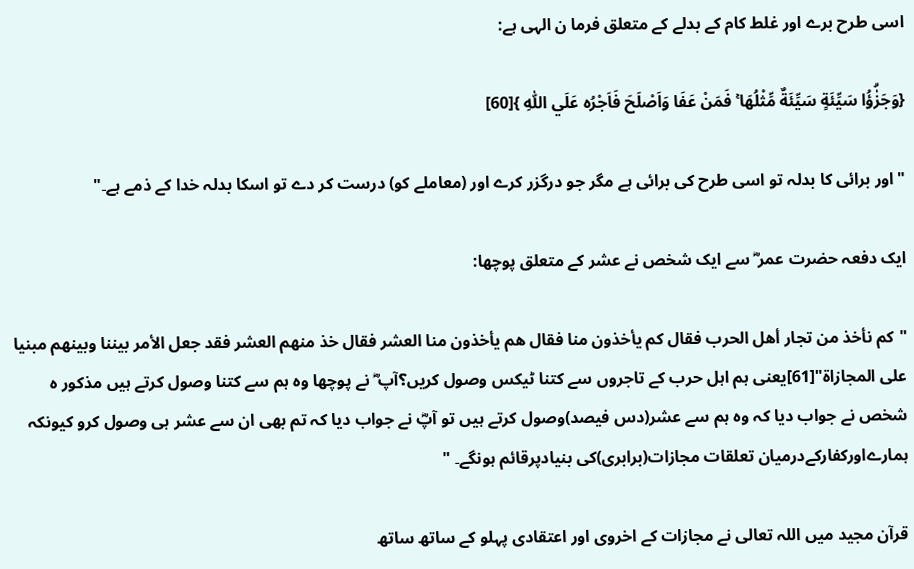اسی طرح برے اور غلط کام کے بدلے کے متعلق فرما ن الہی ہے:

{وَجَزٰۗؤُا سَيِّئَةٍ سَيِّئَةٌ مِّثْلُهَا ۚ فَمَنْ عَفَا وَاَصْلَحَ فَاَجْرُه عَلَي اللّٰهِ }[60]

"اور برائی کا بدلہ تو اسی طرح کی برائی ہے مگر جو درگزر کرے اور (معاملے کو) درست کر دے تو اسکا بدلہ خدا کے ذمے ہے۔"

ایک دفعہ حضرت عمر ؓ سے ایک شخص نے عشر کے متعلق پوچھا:

"كم نأخذ من تجار أهل الحرب فقال كم يأخذون منا فقال هم يأخذون منا العشر فقال خذ منهم العشر فقد جعل الأمر بيننا وبينهم مبنيا على المجازاة"[61]یعنی ہم اہل حرب کے تاجروں سے کتنا ٹیکس وصول کریں؟آپ ؓ نے پوچھا وہ ہم سے کتنا وصول کرتے ہیں مذکور ہ شخص نے جواب دیا کہ وہ ہم سے عشر(دس فیصد)وصول کرتے ہیں تو آپؓ نے جواب دیا کہ تم بھی ان سے عشر ہی وصول کرو کیونکہ ہمارےاورکفارکےدرمیان تعلقات مجازات(برابری)کی بنیادپرقائم ہونگے۔ "

قرآن مجید میں اللہ تعالی نے مجازات کے اخروی اور اعتقادی پہلو کے ساتھ ساتھ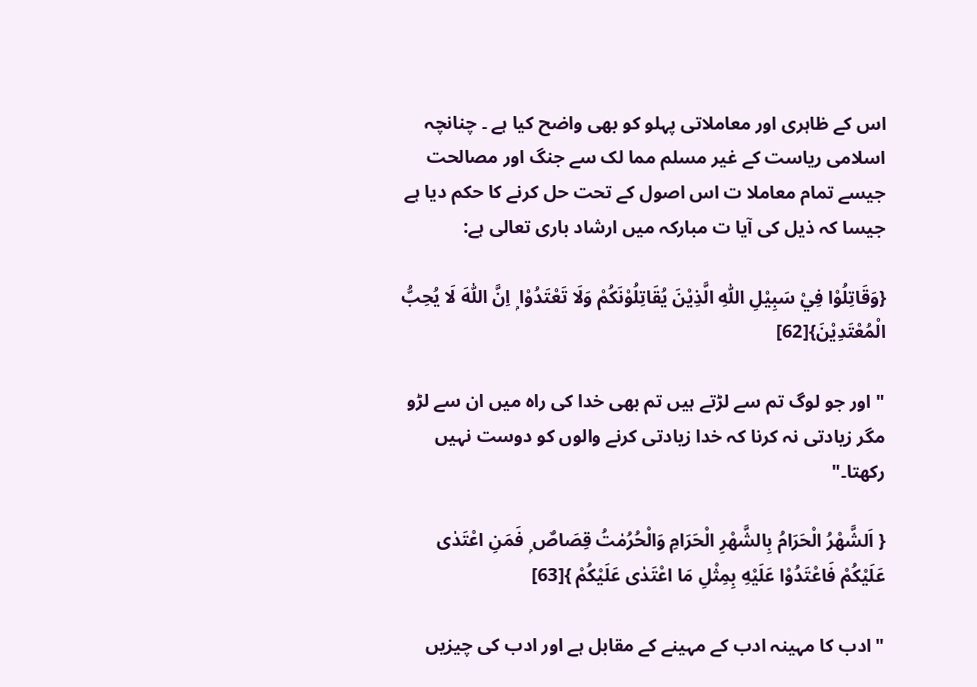اس کے ظاہری اور معاملاتی پہلو کو بھی واضح کیا ہے ۔ چنانچہ اسلامی ریاست کے غیر مسلم مما لک سے جنگ اور مصالحت جیسے تمام معاملا ت اس اصول کے تحت حل کرنے کا حکم دیا ہے جیسا کہ ذیل کی آیا ت مبارکہ میں ارشاد باری تعالی ہے:

{وَقَاتِلُوْا فِيْ سَبِيْلِ اللّٰهِ الَّذِيْنَ يُقَاتِلُوْنَكُمْ وَلَا تَعْتَدُوْا ۭ اِنَّ اللّٰهَ لَا يُحِبُّ الْمُعْتَدِيْنَ}[62]

" اور جو لوگ تم سے لڑتے ہیں تم بھی خدا کی راہ میں ان سے لڑو مگر زیادتی نہ کرنا کہ خدا زیادتی کرنے والوں کو دوست نہیں رکھتا۔"

{ اَلشَّهْرُ الْحَرَامُ بِالشَّهْرِ الْحَرَامِ وَالْحُرُمٰتُ قِصَاصٌ ۭ فَمَنِ اعْتَدٰى عَلَيْكُمْ فَاعْتَدُوْا عَلَيْهِ بِمِثْلِ مَا اعْتَدٰى عَلَيْكُمْ }[63]

" ادب کا مہینہ ادب کے مہینے کے مقابل ہے اور ادب کی چیزیں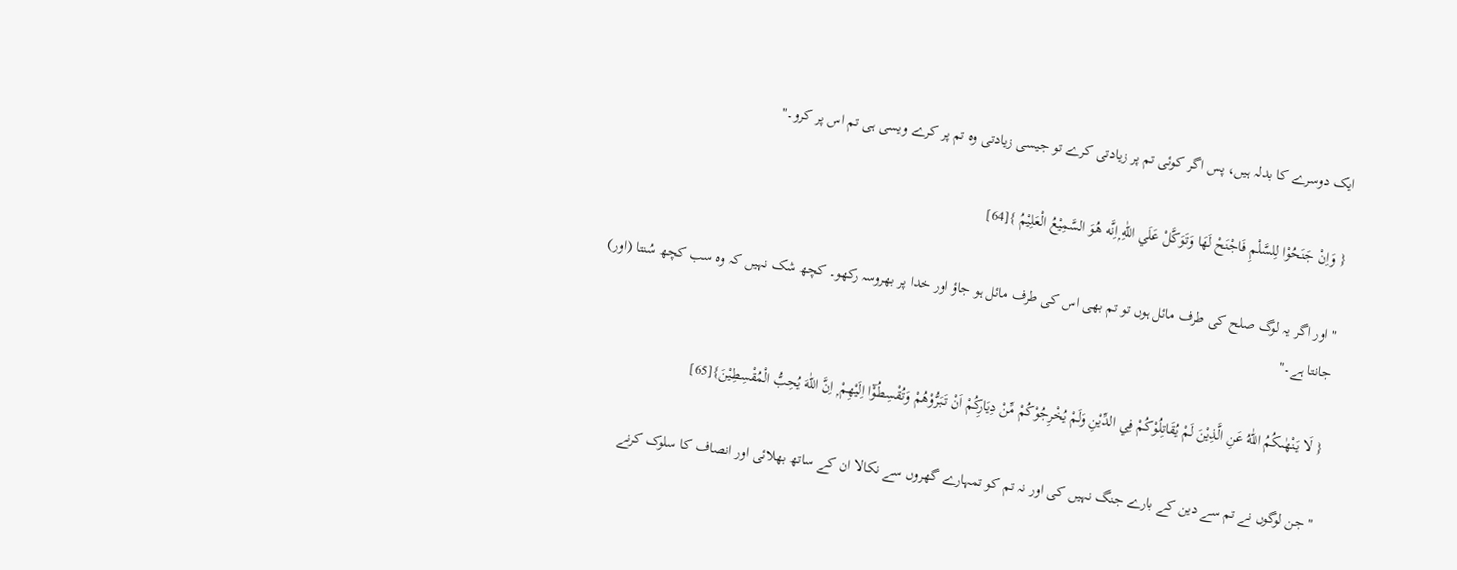ایک دوسرے کا بدلہ ہیں، پس اگر کوئی تم پر زیادتی کرے تو جیسی زیادتی وہ تم پر کرے ویسی ہی تم اس پر کرو۔"

{ وَاِنْ جَنَحُوْا لِلسَّلْمِ فَاجْنَحْ لَهَا وَتَوَكَّلْ عَلَي اللّٰهِ ۭاِنَّه هُوَ السَّمِيْعُ الْعَلِيْمُ }[64]

" اور اگر یہ لوگ صلح کی طرف مائل ہوں تو تم بھی اس کی طرف مائل ہو جاؤ اور خدا پر بھروسہ رکھو۔ کچھ شک نہیں کہ وہ سب کچھ سُنتا (اور) جانتا ہے۔"

{ لَا يَنْهٰىكُمُ اللّٰهُ عَنِ الَّذِيْنَ لَمْ يُقَاتِلُوْكُمْ فِي الدِّيْنِ وَلَمْ يُخْرِجُوْكُمْ مِّنْ دِيَارِكُمْ اَنْ تَبَرُّوْهُمْ وَتُقْسِطُوْٓا اِلَيْهِمْ ۭ اِنَّ اللّٰهَ يُحِبُّ الْمُقْسِطِيْنَ}[65]

" جن لوگوں نے تم سے دین کے بارے جنگ نہیں کی اور نہ تم کو تمہارے گھروں سے نکالا ان کے ساتھ بھلائی اور انصاف کا سلوک کرنے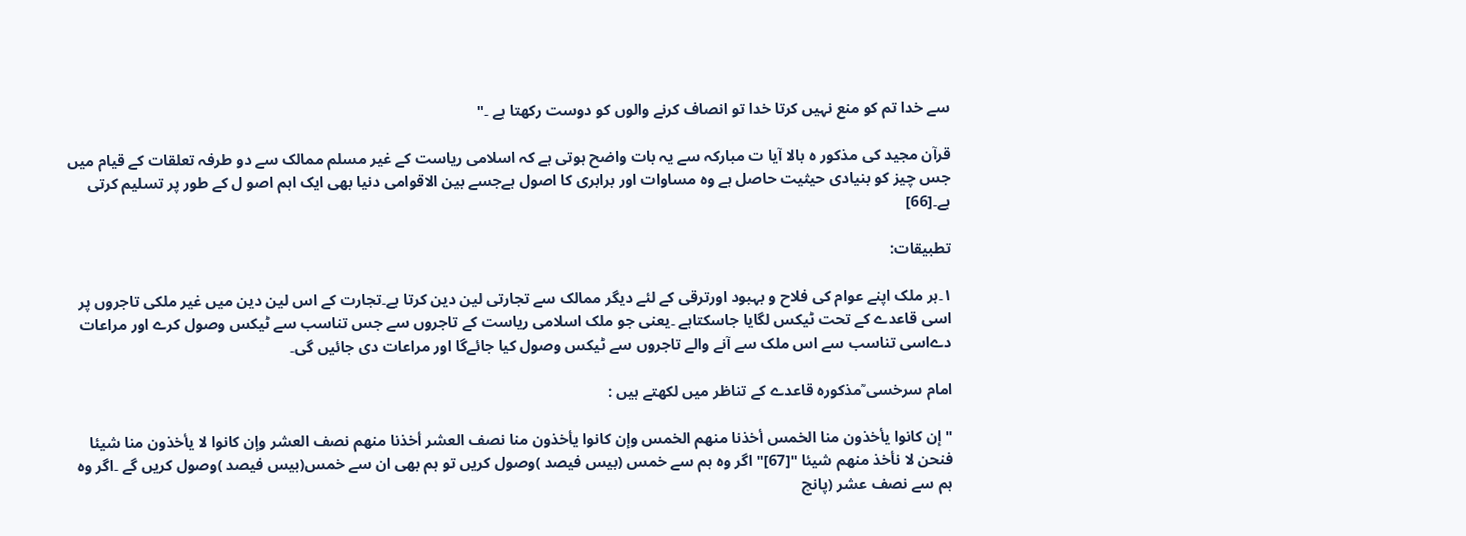سے خدا تم کو منع نہیں کرتا خدا تو انصاف کرنے والوں کو دوست رکھتا ہے ۔"

قرآن مجید کی مذکور ہ بالا آیا ت مبارکہ سے یہ بات واضح ہوتی ہے کہ اسلامی ریاست کے غیر مسلم ممالک سے دو طرفہ تعلقات کے قیام میں جس چیز کو بنیادی حیثیت حاصل ہے وہ مساوات اور برابری کا اصول ہےجسے بین الاقوامی دنیا بھی ایک اہم اصو ل کے طور پر تسلیم کرتی ہے۔[66]

تطبیقات:

۱۔ہر ملک اپنے عوام کی فلاح و بہبود اورترقی کے لئے دیگر ممالک سے تجارتی لین دین کرتا ہے۔تجارت کے اس لین دین میں غیر ملکی تاجروں پر اسی قاعدے کے تحت ٹیکس لگایا جاسکتاہے ۔یعنی جو ملک اسلامی ریاست کے تاجروں سے جس تناسب سے ٹیکس وصول کرے اور مراعات دےاسی تناسب سے اس ملک سے آنے والے تاجروں سے ٹیکس وصول کیا جائےگا اور مراعات دی جائیں گی۔

امام سرخسی ؒمذکورہ قاعدے کے تناظر میں لکھتے ہیں :

"إن كانوا يأخذون منا الخمس أخذنا منهم الخمس وإن كانوا يأخذون منا نصف العشر أخذنا منهم نصف العشر وإن كانوا لا يأخذون منا شيئا فنحن لا نأخذ منهم شيئا "[67]"اگر وہ ہم سے خمس (بیس فیصد )وصول کریں تو ہم بھی ان سے خمس(بیس فیصد )وصول کریں گے ۔اگر وہ ہم سے نصف عشر (پانچ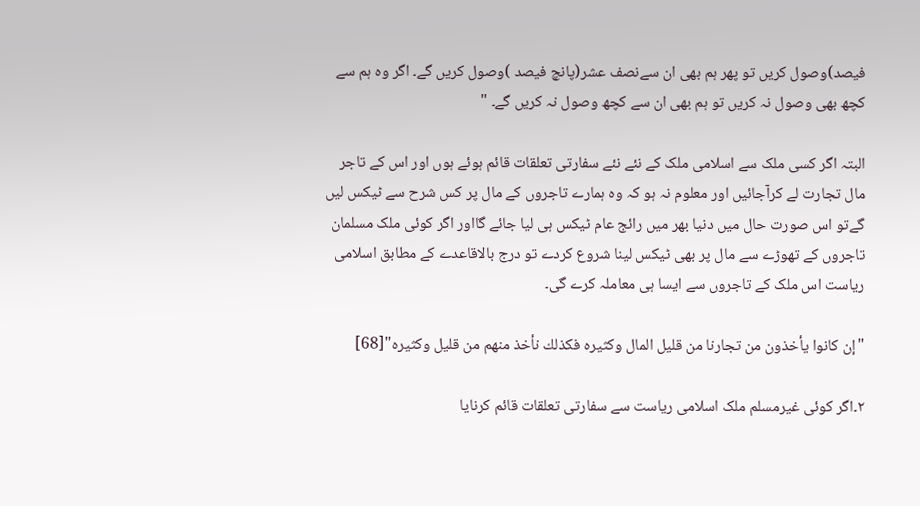فیصد)وصول کریں تو پھر ہم بھی ان سےنصف عشر(پانچ فیصد )وصول کریں گے۔ اگر وہ ہم سے کچھ بھی وصول نہ کریں تو ہم بھی ان سے کچھ وصول نہ کریں گے۔ "

البتہ اگر کسی ملک سے اسلامی ملک کے نئے نئے سفارتی تعلقات قائم ہوئے ہوں اور اس کے تاجر مال تجارت لے کرآجائیں اور معلوم نہ ہو کہ وہ ہمارے تاجروں کے مال پر کس شرح سے ٹیکس لیں گےتو اس صورت حال میں دنیا بھر میں رائج عام ٹیکس ہی لیا جائے گااور اگر کوئی ملک مسلمان تاجروں کے تھوڑے سے مال پر بھی ٹیکس لینا شروع کردے تو درج بالاقاعدے کے مطابق اسلامی ریاست اس ملک کے تاجروں سے ایسا ہی معاملہ کرے گی۔

"إن كانوا يأخذون من تجارنا من قليل المال وكثيره فكذلك نأخذ منهم من قليل وكثيره"[68]

۲۔اگر کوئی غیرمسلم ملک اسلامی ریاست سے سفارتی تعلقات قائم کرنایا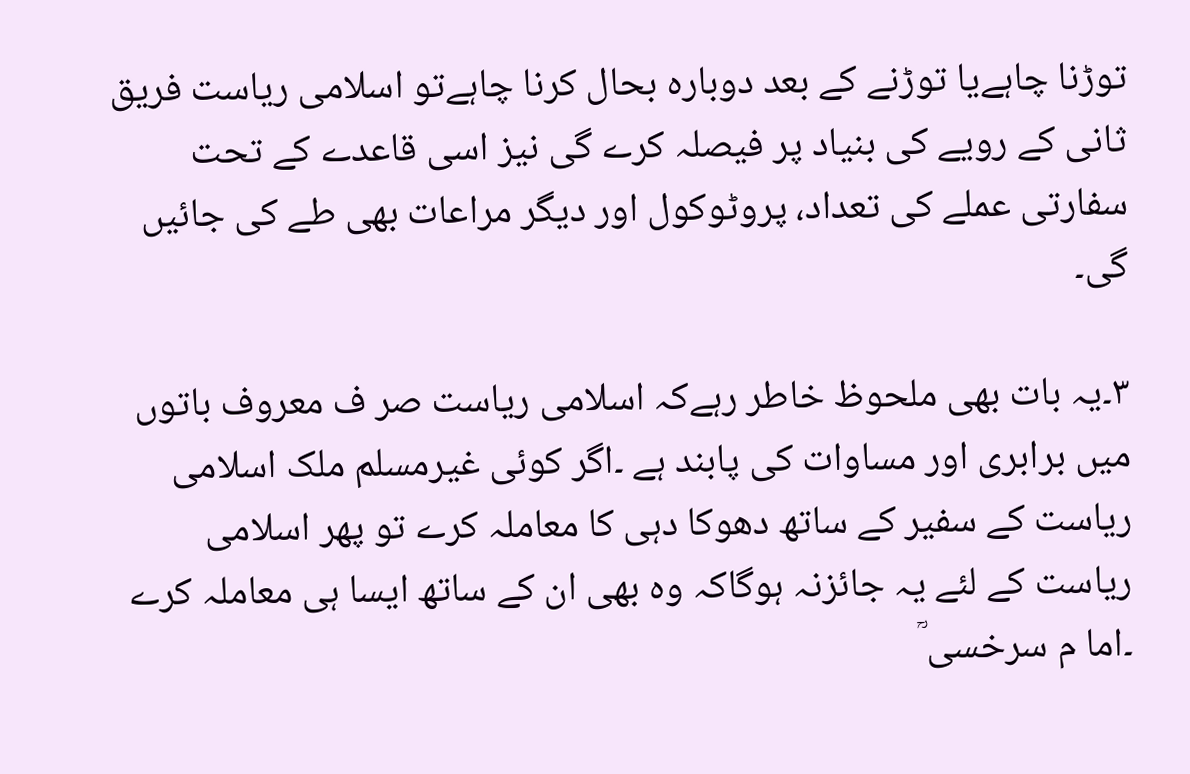توڑنا چاہےیا توڑنے کے بعد دوبارہ بحال کرنا چاہےتو اسلامی ریاست فریق ثانی کے رویے کی بنیاد پر فیصلہ کرے گی نیز اسی قاعدے کے تحت سفارتی عملے کی تعداد، پروٹوکول اور دیگر مراعات بھی طے کی جائیں گی۔

۳۔یہ بات بھی ملحوظ خاطر رہےکہ اسلامی ریاست صر ف معروف باتوں میں برابری اور مساوات کی پابند ہے ۔اگر کوئی غیرمسلم ملک اسلامی ریاست کے سفیر کے ساتھ دھوکا دہی کا معاملہ کرے تو پھر اسلامی ریاست کے لئے یہ جائزنہ ہوگاکہ وہ بھی ان کے ساتھ ایسا ہی معاملہ کرے ۔اما م سرخسی ؒ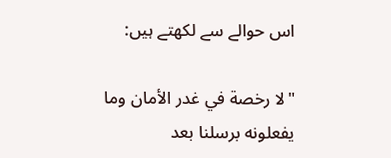اس حوالے سے لکھتے ہیں:

"لا رخصة في غدر الأمان وما يفعلونه برسلنا بعد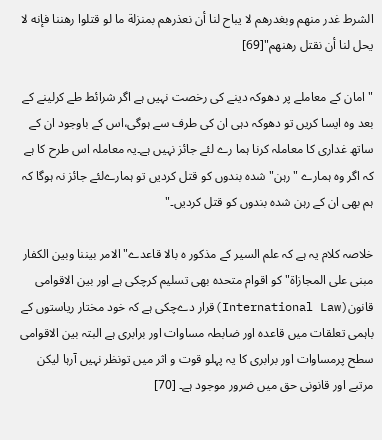الشرط غدر منهم وبغدرهم لا يباح لنا أن نعذرهم بمنزلة ما لو قتلوا رهننا فإنه لا يحل لنا أن نقتل رهنهم"[69]

"امان کے معاملے پر دھوکہ دینے کی رخصت نہیں ہے اگر شرائط طے کرلینے کے بعد وہ ایسا کریں تو دھوکہ دہی ان کی طرف سے ہوگی،اس کے باوجود ان کے ساتھ غداری کا معاملہ کرنا ہما رے لئے جائز نہیں ہے۔یہ معاملہ اس طرح کا ہے کہ اگر وہ ہمارے "رہن" شدہ بندوں کو قتل کردیں تو ہمارےلئے جائز نہ ہوگا کہ ہم بھی ان کے رہن شدہ بندوں کو قتل کردیں۔"

خلاصہ کلام یہ ہے کہ علم السیر کے مذکور ہ بالا قاعدے"الامر بیننا وبین الکفار مبنی علی المجازاۃ" کو اقوام متحدہ بھی تسلیم کرچکی ہے اور بین الاقوامی قانون(International Law)قرار دےچکی ہے کہ خود مختار ریاستوں کے باہمی تعلقات میں قاعدہ اور ضابطہ مساوات اور برابری ہے البتہ بین الاقوامی سطح پرمساوات اور برابری کا یہ پہلو قوت و اثر میں تونظر نہیں آرہا لیکن مرتبے اور قانونی حق میں ضرور موجود ہے۔ [70]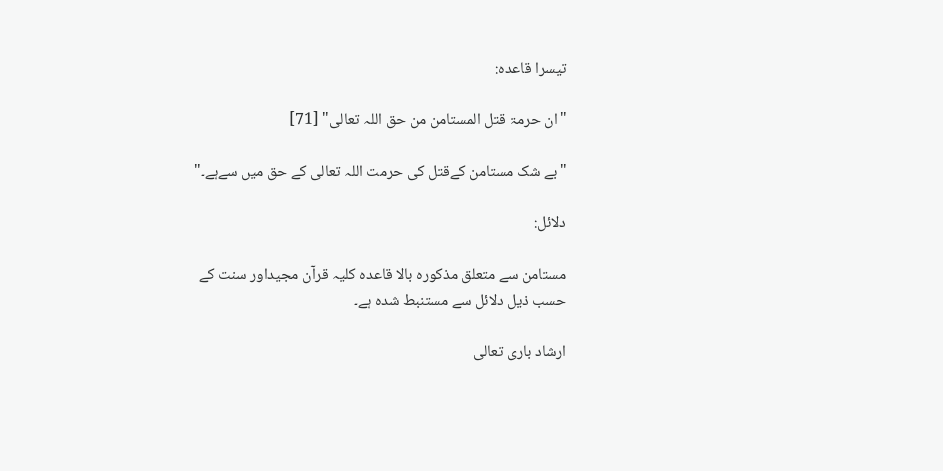تیسرا قاعدہ:

"ان حرمۃ قتل المستامن من حق اللہ تعالی" [71]

"بے شک مستامن کےقتل کی حرمت اللہ تعالی کے حق میں سےہے۔"

دلائل:

مستامن سے متعلق مذکورہ بالا قاعدہ کلیہ قرآن مجیداور سنت کے حسب ذیل دلائل سے مستنبط شدہ ہے۔

ارشاد باری تعالی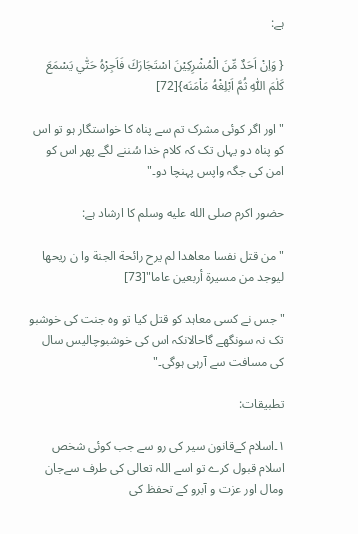ہے:

{ وَاِنْ اَحَدٌ مِّنَ الْمُشْرِكِيْنَ اسْتَجَارَكَ فَاَجِرْهُ حَتّٰي يَسْمَعَ كَلٰمَ اللّٰهِ ثُمَّ اَبْلِغْهُ مَاْمَنَه}[72]

" اور اگر کوئی مشرک تم سے پناہ کا خواستگار ہو تو اس کو پناہ دو یہاں تک کہ کلام خدا سُننے لگے پھر اس کو امن کی جگہ واپس پہنچا دو۔"

حضور اکرم صلى الله عليه وسلم کا ارشاد ہے:

"من قتل نفسا معاهدا لم يرح رائحة الجنة وا ن ريحها ليوجد من مسيرۃ أربعين عاما"[73]

"جس نے کسی معاہد کو قتل کیا تو وہ جنت کی خوشبو تک نہ سونگھے گاحالانکہ اس کی خوشبوچالیس سال کی مسافت سے آرہی ہوگی۔"

تطبیقات:

۱۔اسلام کےقانون سیر کی رو سے جب کوئی شخص اسلام قبول کرے تو اسے اللہ تعالی کی طرف سےجان ومال اور عزت و آبرو کے تحفظ کی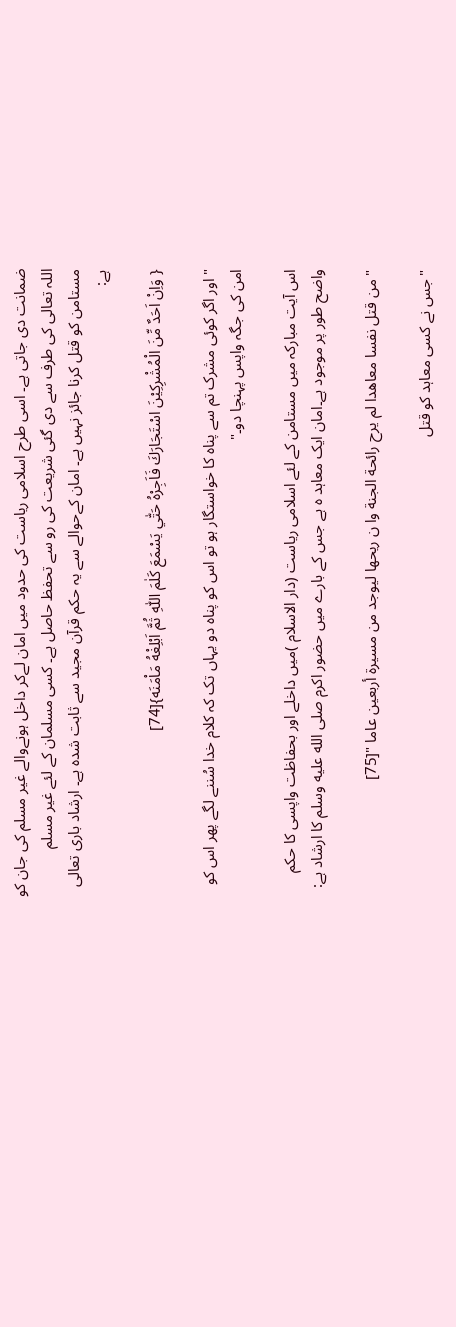ضمانت دی جاتی ہے۔ اسی طرح اسلامی ریاست کی حدود میں امان لےکر داخل ہونےوالے غیر مسلم کی جان کو اللہ تعالی کی طرف سے دی گئی شریعت کی رو سے تحفظ حاصل ہے۔ کسی مسلمان کے لئے غیر مسلم مستامن کو قتل کرنا جائز نہیں ہے۔ امان کےحوالے سے یہ حکم قرآن مجید سے ثابت شدہ ہے۔ ارشاد باری تعالی ہے:

{ وَاِنْ اَحَدٌ مِّنَ الْمُشْرِكِيْنَ اسْتَجَارَكَ فَاَجِرْهُ حَتّٰي يَسْمَعَ كَلٰمَ اللّٰهِ ثُمَّ اَبْلِغْهُ مَاْمَنَه}[74]

" اور اگر کوئی مشرک تم سے پناہ کا خواستگار ہو تو اس کو پناہ دو یہاں تک کہ کلام خدا سُننے لگے پھر اس کو امن کی جگہ واپس پہنچا دو۔"

اس آیت مبارکہ میں مستامن کے لئے اسلامی ریاست (دار الاسلام )میں داخلے اور بحفاظت واپسی کا حکم واضح طور پر موجود ہے۔امان ایک معاہد ہ ہے جس کے بارے میں حضور اکرم صلى الله عليه وسلم کا ارشاد ہے:

" من قتل نفسا معاهدا لم يرح رائحة الجنة وا ن ريحها ليوجد من مسيرۃ أربعين عاما "[75]

"جس نے کسی معاہد کو قتل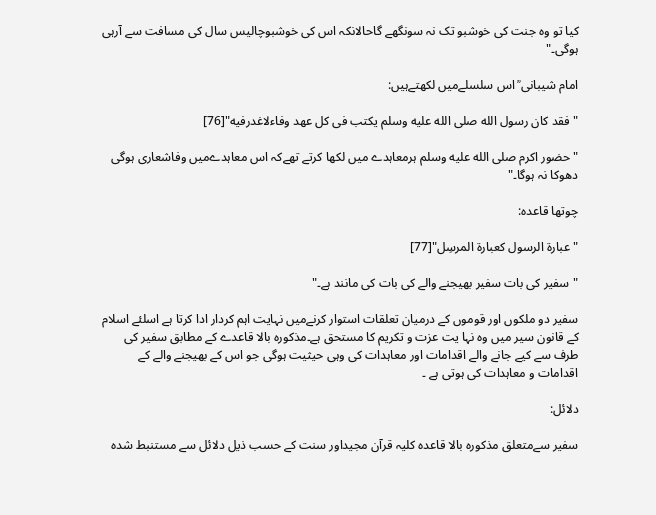کیا تو وہ جنت کی خوشبو تک نہ سونگھے گاحالانکہ اس کی خوشبوچالیس سال کی مسافت سے آرہی ہوگی۔"

امام شیبانی ؒ اس سلسلےمیں لکھتےہیں:

"فقد کان رسول الله صلى الله عليه وسلم يکتب فی کل عهد وفاءلاغدرفيه"[76]

"حضور اکرم صلى الله عليه وسلم ہرمعاہدے میں لکھا کرتے تھےکہ اس معاہدےمیں وفاشعاری ہوگی دھوکا نہ ہوگا۔"

چوتھا قاعدہ:

"عبارۃ الرسول کعبارۃ المرسِل"[77]

"سفیر کی بات سفیر بھیجنے والے کی بات کی مانند ہے۔"

سفیر دو ملکوں اور قوموں کے درمیان تعلقات استوار کرنےمیں نہایت اہم کردار ادا کرتا ہے اسلئے اسلام کے قانون سیر میں وہ نہا یت عزت و تکریم کا مستحق ہے۔مذکورہ بالا قاعدے کے مطابق سفیر کی طرف سے کیے جانے والے اقدامات اور معاہدات کی وہی حیثیت ہوگی جو اس کے بھیجنے والے کے اقدامات و معاہدات کی ہوتی ہے ۔

دلائل:

سفیر سےمتعلق مذکورہ بالا قاعدہ کلیہ قرآن مجیداور سنت کے حسب ذیل دلائل سے مستنبط شدہ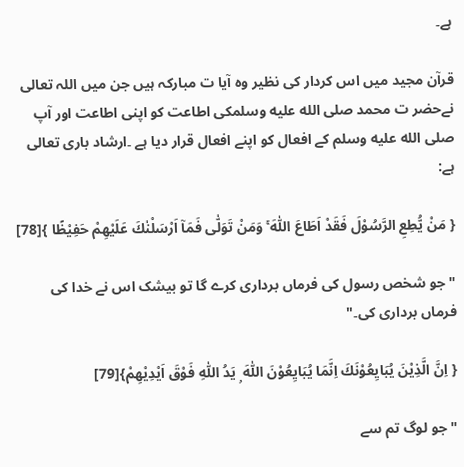ہے۔

قرآن مجید میں اس کردار کی نظیر وہ آیا ت مبارکہ ہیں جن میں اللہ تعالی نےحضر ت محمد صلى الله عليه وسلمکی اطاعت کو اپنی اطاعت اور آپ صلى الله عليه وسلم کے افعال کو اپنے افعال قرار دیا ہے ۔ارشاد باری تعالی ہے:

{ مَنْ يُّطِعِ الرَّسُوْلَ فَقَدْ اَطَاعَ اللّٰهَ ۚ وَمَنْ تَوَلّٰى فَمَآ اَرْسَلْنٰكَ عَلَيْهِمْ حَفِيْظًا }[78]

" جو شخص رسول کی فرماں برداری کرے گا تو بیشک اس نے خدا کی فرماں برداری کی۔"

{ اِنَّ الَّذِيْنَ يُبَايِعُوْنَكَ اِنَّمَا يُبَايِعُوْنَ اللّٰهَ ۭ يَدُ اللّٰهِ فَوْقَ اَيْدِيْهِمْ}[79]

" جو لوگ تم سے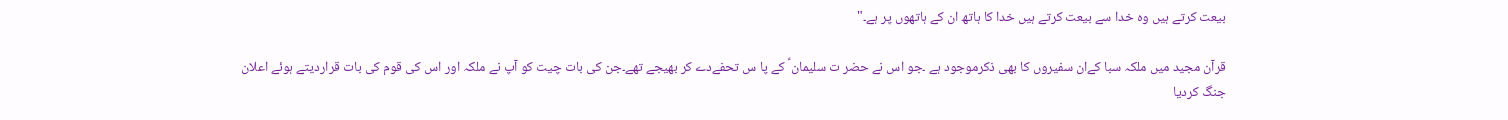بیعت کرتے ہیں وہ خدا سے بیعت کرتے ہیں خدا کا ہاتھ ان کے ہاتھوں پر ہے۔"

قرآن مجید میں ملکہ سبا کےان سفیروں کا بھی ذکرموجود ہے ۔جو اس نے حضر ت سلیمان ؑ کے پا س تحفےدے کر بھیجے تھے۔جن کی بات چیت کو آپ نے ملکہ اور اس کی قوم کی بات قراردیتے ہوئے اعلان جنگ کردیا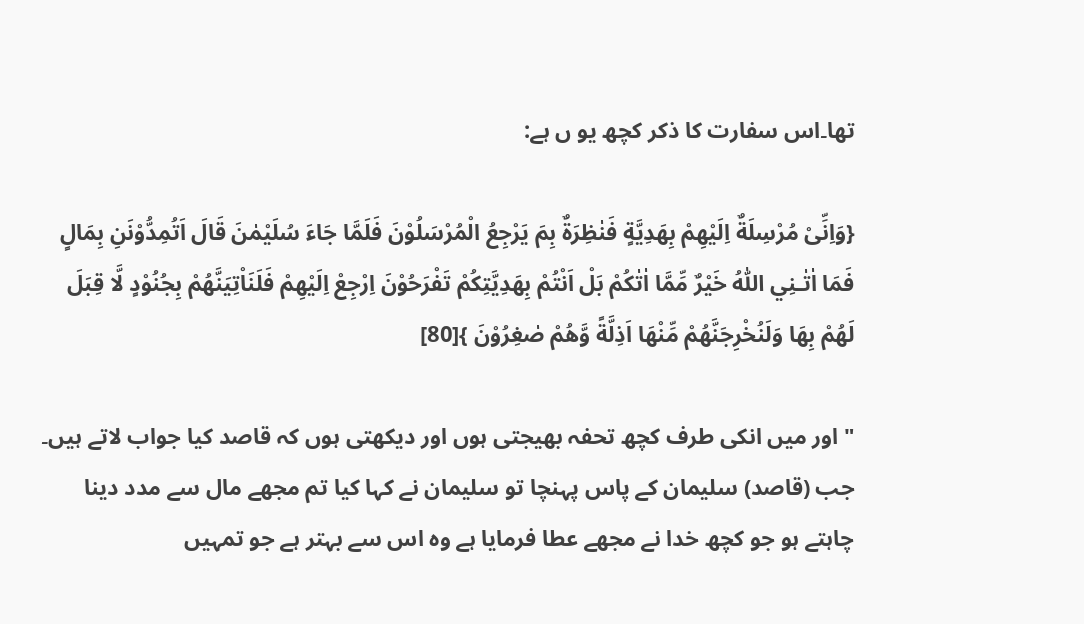تھا۔اس سفارت کا ذکر کچھ یو ں ہے:

{وَاِنِّىْ مُرْسِلَةٌ اِلَيْهِمْ بِهَدِيَّةٍ فَنٰظِرَةٌ بِمَ يَرْجِعُ الْمُرْسَلُوْنَ فَلَمَّا جَاءَ سُلَيْمٰنَ قَالَ اَتُمِدُّوْنَنِ بِمَالٍ فَمَا اٰتٰـنِي اللّٰهُ خَيْرٌ مِّمَّا اٰتٰكُمْ بَلْ اَنْتُمْ بِهَدِيَّتِكُمْ تَفْرَحُوْنَ اِرْجِعْ اِلَيْهِمْ فَلَنَاْتِيَنَّهُمْ بِجُنُوْدٍ لَّا قِبَلَ لَهُمْ بِهَا وَلَنُخْرِجَنَّهُمْ مِّنْهَا اَذِلَّةً وَّهُمْ صٰغِرُوْنَ }[80]

" اور میں انکی طرف کچھ تحفہ بھیجتی ہوں اور دیکھتی ہوں کہ قاصد کیا جواب لاتے ہیں۔ جب (قاصد) سلیمان کے پاس پہنچا تو سلیمان نے کہا کیا تم مجھے مال سے مدد دینا چاہتے ہو جو کچھ خدا نے مجھے عطا فرمایا ہے وہ اس سے بہتر ہے جو تمہیں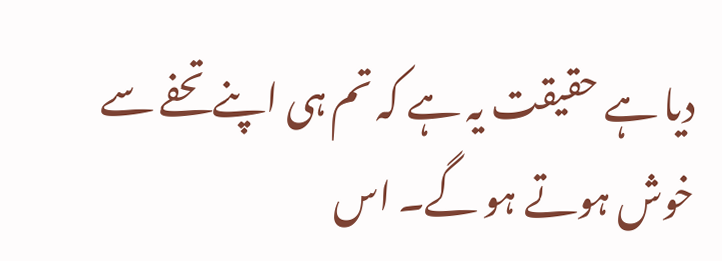دیا ہے حقیقت یہ ہے کہ تم ہی اپنے تحفے سے خوش ہوتے ہو گے۔ اس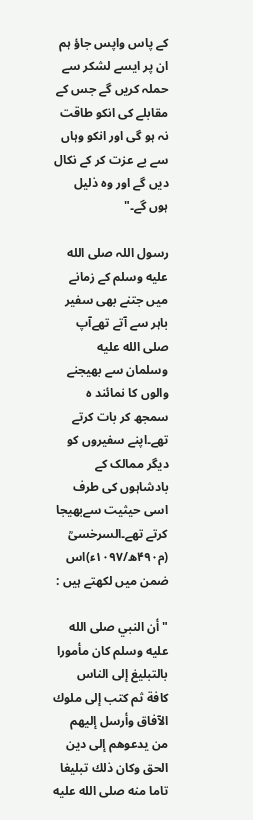کے پاس واپس جاؤ ہم ان پر ایسے لشکر سے حملہ کریں گے جس کے مقابلے کی انکو طاقت نہ ہو گی اور انکو وہاں سے بے عزت کر کے نکال دیں گے اور وہ ذلیل ہوں گے۔"

رسول اللہ صلى الله عليه وسلم کے زمانے میں جتنے بھی سفیر باہر سے آتے تھےآپ صلى الله عليه وسلمان سے بھیجنے والوں کا نمائند ہ سمجھ کر بات کرتے تھے۔اپنے سفیروں کو دیگر ممالک کے بادشاہوں کی طرف اسی حیثیت سےبھیجا کرتے تھے۔السرخسیؒ (م۴۹۰ھ/۱۰۹۷ء)اس ضمن میں لکھتے ہیں :

"أن النبي صلى الله عليه وسلم كان مأمورا بالتبليغ إلى الناس كافة ثم كتب إلى ملوك الآفاق وأرسل إليهم من يدعوهم إلى دين الحق وكان ذلك تبليغا تاما منه صلى الله عليه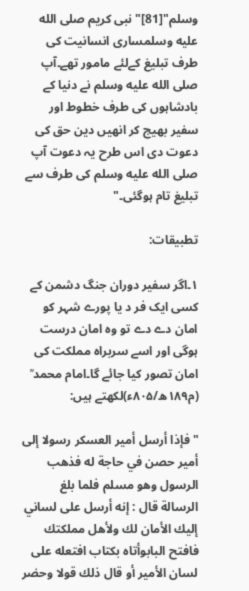وسلم"[81]"نبی کریم صلى الله عليه وسلمساری انسانیت کی طرف تبلیغ کےلئے مامور تھے۔آپ صلى الله عليه وسلم نے دنیا کے بادشاہوں کی طرف خطوط اور سفیر بھیج کر انھیں دین حق کی دعوت دی اس طرح یہ دعوت آپ صلى الله عليه وسلم کی طرف سے تبلیغ تام ہوگئی۔"

تطبیقات:

۱۔اگر سفیر دوران جنگ دشمن کے کسی ایک فر د یا پورے شہر کو امان دے دے تو وہ امان درست ہوگی اور اسے سربراہ مملکت کی امان تصور کیا جائے گا۔امام محمد ؒ (م۱۸۹ھ/۸۰۵ء)لکھتے ہیں:

"فإذا أرسل أمير العسكر رسولا إلى أمير حصن في حاجة له فذهب الرسول وهو مسلم فلما بلغ الرسالة قال : إنه أرسل على لساني إليك الأمان لك ولأهل مملكتك فافتح البابوأتاه بكتاب افتعله على لسان الأمير أو قال ذلك قولا وحضر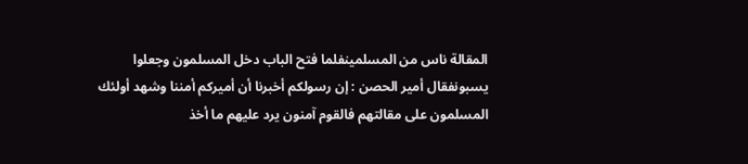المقالة ناس من المسلمينفلما فتح الباب دخل المسلمون وجعلوا يسبونفقال أمير الحصن : إن رسولكم أخبرنا أن أميركم أمننا وشهد أولئك المسلمون على مقالتهم فالقوم آمنون يرد عليهم ما أخذ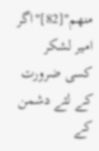منهم"[82]"اگر امیر لشکر کسی ضرورت کے لئے دشمن کے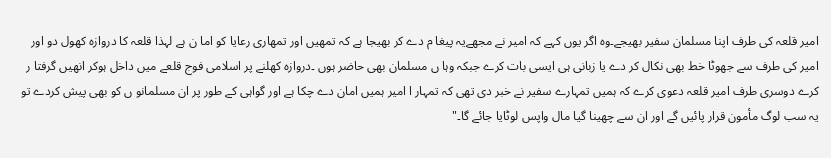امیر قلعہ کی طرف اپنا مسلمان سفیر بھیجے۔وہ اگر یوں کہے کہ امیر نے مجھےیہ پیغا م دے کر بھیجا ہے کہ تمھیں اور تمھاری رعایا کو اما ن ہے لہذا قلعہ کا دروازہ کھول دو اور امیر کی طرف سے جھوٹا خط بھی نکال کر دے یا زبانی ہی ایسی بات کرے جبکہ وہا ں مسلمان بھی حاضر ہوں ۔دروازہ کھلنے پر اسلامی فوج قلعے میں داخل ہوکر انھیں گرفتا ر کرے دوسری طرف امیر قلعہ دعوی کرے کہ ہمیں تمہارے سفیر نے خبر دی تھی کہ تمہار ا امیر ہمیں امان دے چکا ہے اور گواہی کے طور پر ان مسلمانو ں کو بھی پیش کردے تو یہ سب لوگ مأمون قرار پائیں گے اور ان سے چھینا گیا مال واپس لوٹایا جائے گا۔"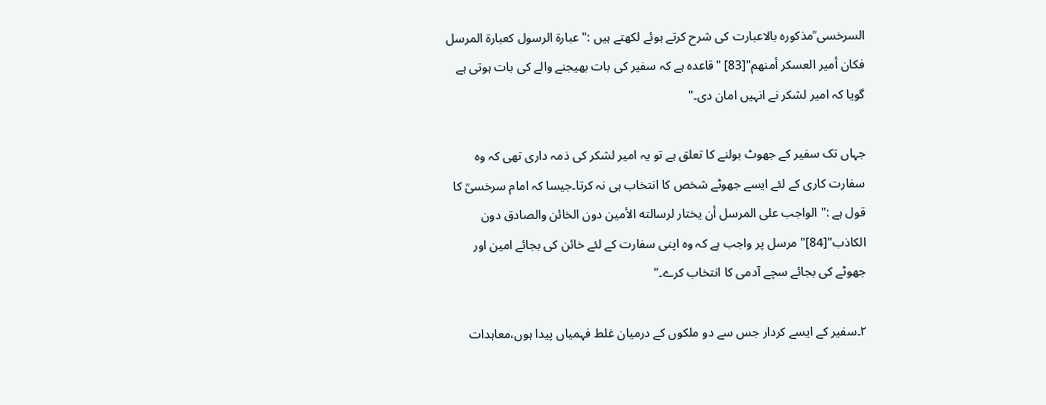السرخسی ؒمذکورہ بالاعبارت کی شرح کرتے ہوئے لکھتے ہیں :"عبارة الرسول كعبارة المرسل فكان أمير العسكر أمنهم"[83] "قاعدہ ہے کہ سفیر کی بات بھیجنے والے کی بات ہوتی ہے گویا کہ امیر لشکر نے انہیں امان دی۔"

جہاں تک سفیر کے جھوٹ بولنے کا تعلق ہے تو یہ امیر لشکر کی ذمہ داری تھی کہ وہ سفارت کاری کے لئے ایسے جھوٹے شخص کا انتخاب ہی نہ کرتا۔جیسا کہ امام سرخسیؒ کا قول ہے :"الواجب علی المرسل أن يختار لرسالته الأمین دون الخائن والصادق دون الکاذب"[84]"مرسل پر واجب ہے کہ وہ اپنی سفارت کے لئے خائن کی بجائے امین اور جھوٹے کی بجائے سچے آدمی کا انتخاب کرے۔"

۲۔سفیر کے ایسے کردار جس سے دو ملکوں کے درمیان غلط فہمیاں پیدا ہوں،معاہدات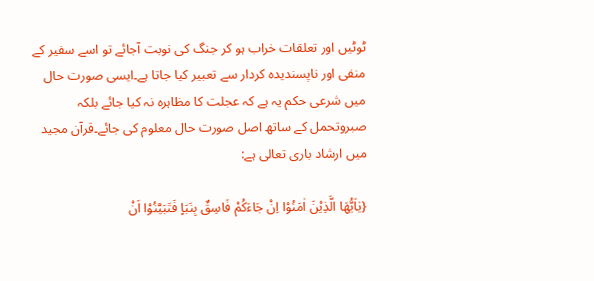ٹوٹیں اور تعلقات خراب ہو کر جنگ کی نوبت آجائے تو اسے سفیر کے منفی اور ناپسندیدہ کردار سے تعبیر کیا جاتا ہے۔ایسی صورت حال میں شرعی حکم یہ ہے کہ عجلت کا مظاہرہ نہ کیا جائے بلکہ صبروتحمل کے ساتھ اصل صورت حال معلوم کی جائے۔قرآن مجید میں ارشاد باری تعالی ہے:

{يٰاَيُّهَا الَّذِيْنَ اٰمَنُوْا اِنْ جَاءَكُمْ فَاسِقٌ بِنَبَاٍ فَتَبَيَّنُوْا اَنْ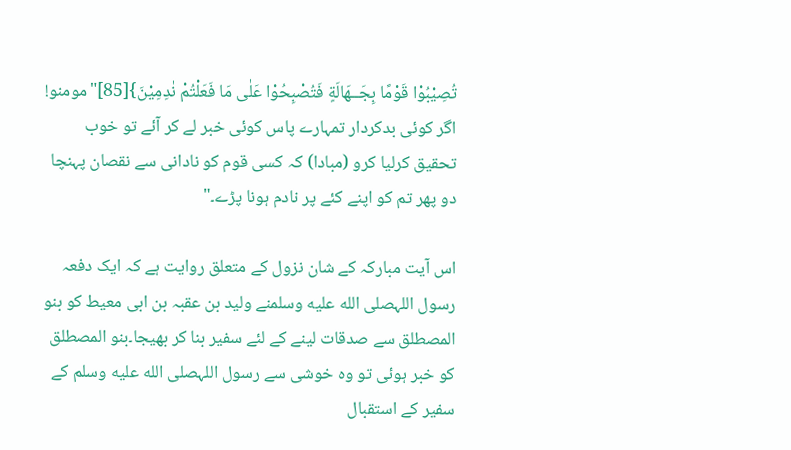تُصِيْبُوْا قَوْمًا بِجَــهَالَةٍ فَتُصْبِحُوْا عَلٰى مَا فَعَلْتُمْ نٰدِمِيْنَ}[85]"مومنو! اگر کوئی بدکردار تمہارے پاس کوئی خبر لے کر آئے تو خوب تحقیق کرلیا کرو (مبادا) کہ کسی قوم کو نادانی سے نقصان پہنچا دو پھر تم کو اپنے کئے پر نادم ہونا پڑے۔"

اس آیت مبارکہ کے شان نزول کے متعلق روایت ہے کہ ایک دفعہ رسول اللہصلى الله عليه وسلمنے ولید بن عقبہ بن ابی معیط کو بنو المصطلق سے صدقات لینے کے لئے سفیر بنا کر بھیجا۔بنو المصطلق کو خبر ہوئی تو وہ خوشی سے رسول اللہصلى الله عليه وسلم کے سفیر کے استقبال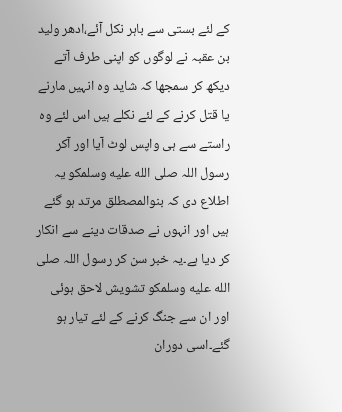کے لئے بستی سے باہر نکل آئے،ادھر ولید بن عقبہ نے لوگوں کو اپنی طرف آتے دیکھ کر سمجھا کہ شاید وہ انہیں مارنے یا قتل کرنے کے لئے نکلے ہیں اس لئے وہ راستے سے ہی واپس لوٹ آیا اور آکر رسول اللہ صلى الله عليه وسلمکو یہ اطلاع دی کہ بنوالمصطلق مرتد ہو گئے ہیں اور انہوں نے صدقات دینے سے انکار کر دیا ہے۔یہ خبر سن کر رسول اللہ صلى الله عليه وسلمکو تشویش لاحق ہوئی اور ان سے جنگ کرنے کے لئے تیار ہو گئے۔اسی دوران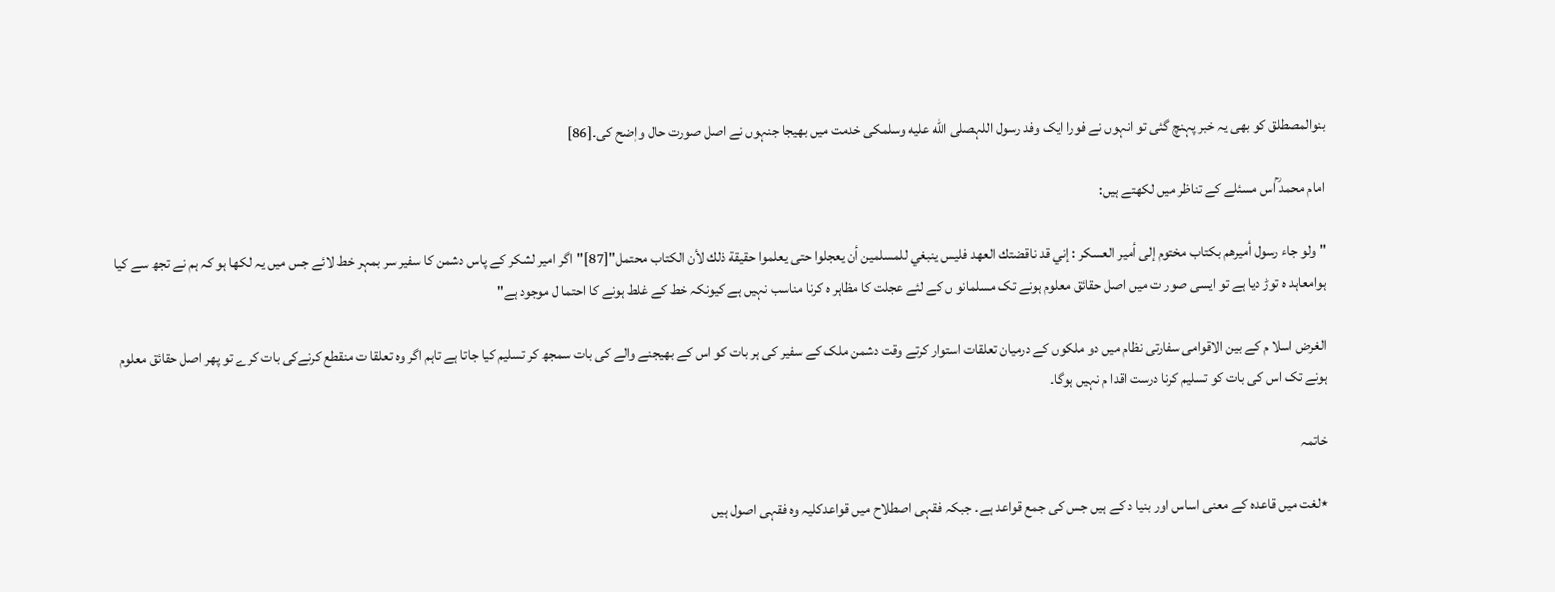بنوالمصطلق کو بھی یہ خبر پہنچ گئی تو انہوں نے فورا ایک وفد رسول اللہصلى الله عليه وسلمکی خدمت میں بھیجا جنہوں نے اصل صورت حال واٖضح کی۔[86]

امام محمد ؒاس مسئلے کے تناظر میں لکھتے ہیں:

"ولو جاء رسول أميرهم بكتاب مختوم إلى أمير العسكر : إني قد ناقضتك العهد فليس ينبغي للمسلمين أن يعجلوا حتى يعلموا حقيقة ذلك لأن الكتاب محتمل"[87]"اگر امیر لشکر کے پاس دشمن کا سفیر سر بمہر خط لائے جس میں یہ لکھا ہو کہ ہم نے تجھ سے کیا ہوامعاہد ہ توڑ دیا ہے تو ایسی صور ت میں اصل حقائق معلوم ہونے تک مسلمانو ں کے لئے عجلت کا مظاہر ہ کرنا مناسب نہیں ہے کیونکہ خط کے غلط ہونے کا احتما ل موجود ہے"

الغرض اسلا م کے بین الاقوامی سفارتی نظام میں دو ملکوں کے درمیان تعلقات استوار کرتے وقت دشمن ملک کے سفیر کی ہر بات کو اس کے بھیجنے والے کی بات سمجھ کر تسلیم کیا جاتا ہے تاہم اگر وہ تعلقا ت منقطع کرنےکی بات کرے تو پھر اصل حقائق معلوم ہونے تک اس کی بات کو تسلیم کرنا درست اقدا م نہیں ہوگا۔

خاتمہ

٭لغت میں قاعدہ کے معنی اساس اور بنیا د کے ہیں جس کی جمع قواعد ہے۔ جبکہ فقہی اصطلاح میں قواعدکلیہ وہ فقہی اصول ہیں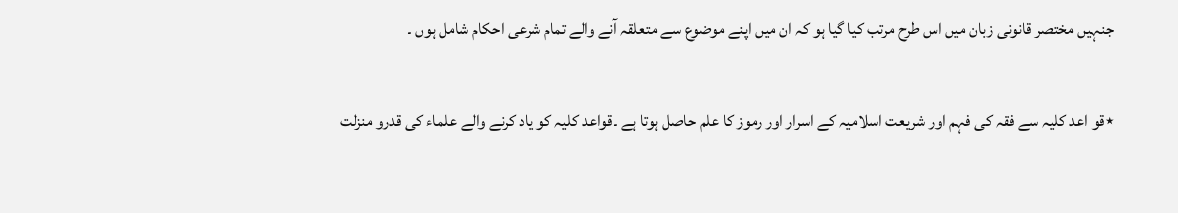جنہیں مختصر قانونی زبان میں اس طرح مرتب کیا گیا ہو کہ ان میں اپنے موضوع سے متعلقہ آنے والے تمام شرعی احکام شامل ہوں ۔

٭قو اعد کلیہ سے فقہ کی فہم اور شریعت اسلامیہ کے اسرار اور رموز کا علم حاصل ہوتا ہے ۔قواعد کلیہ کو یاد کرنے والے علماء کی قدرو منزلت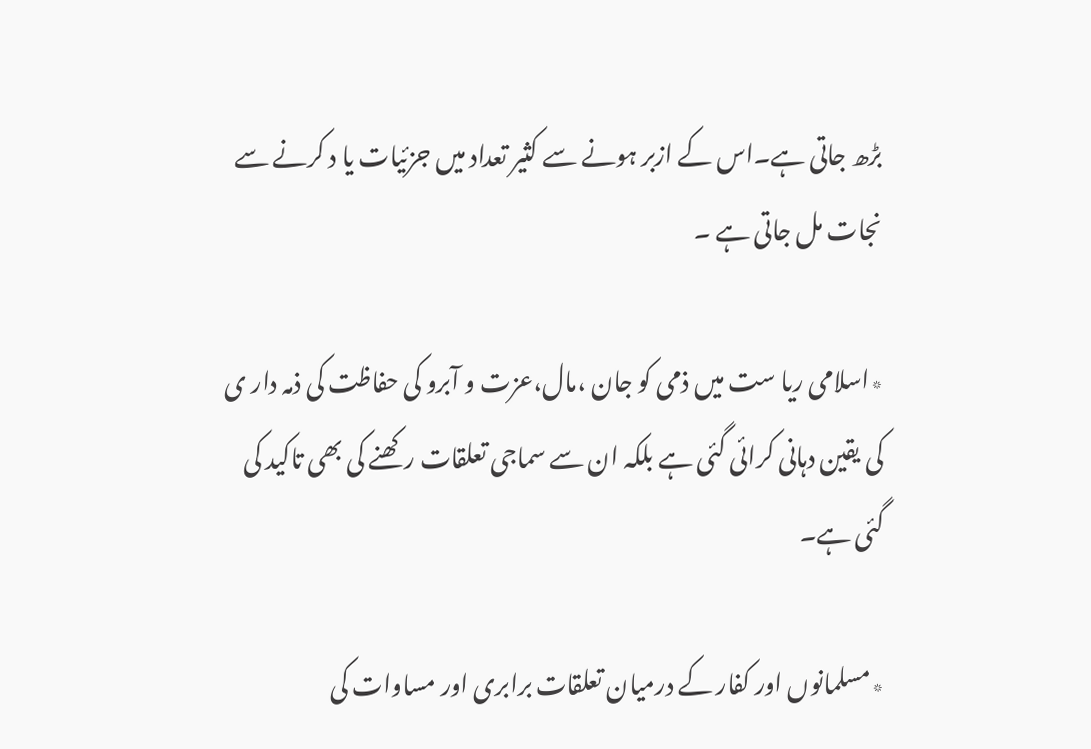بڑھ جاتی ہے۔اس کے ازبر ہونے سے کثیر تعداد میں جزئیات یا د کرنے سے نجات مل جاتی ہے ۔

٭اسلامی ریا ست میں ذمی کو جان ،مال،عزت و آبرو کی حفاظت کی ذمہ دار ی کی یقین دہانی کرائی گئی ہے بلکہ ان سے سماجی تعلقات رکھنے کی بھی تاکید کی گئی ہے۔

٭مسلمانوں اور کفار کے درمیان تعلقات برابری اور مساوات کی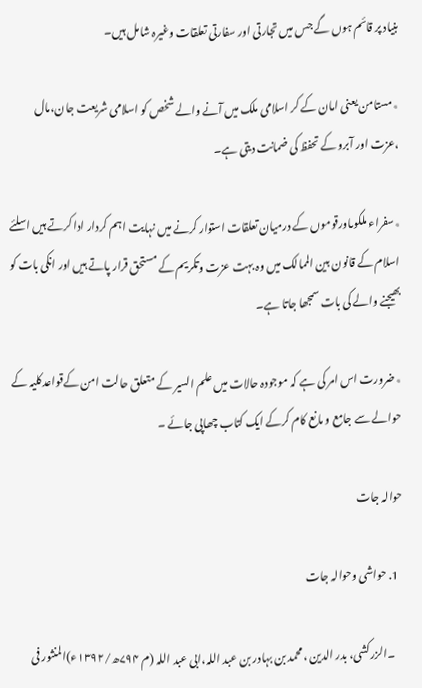بنیاد پر قائم ہوں گے جس میں تجارتی اور سفارتی تعلقات وغیرہ شامل ہیں۔

٭مستامن یعنی امان کے کر اسلامی ملک میں آنے والے شخص کو اسلامی شریعت جان،مال ،عزت اور آبرو کے تحفظ کی ضمانت دیتی ہے۔

٭سفراء ملکوںاورقوموں کے درمیان تعلقات استوار کرنے میں نہایت اہم کردار ادا کرتے ہیں اسلئے اسلام کے قانون بین الممالک میں وہ بہت عزت وتکریم کے مستحق قرار پاتے ہیں اور انکی بات کو بھیجنے والے کی بات سمجھا جاتا ہے۔

٭ضرورت اس امر کی ہے کہ موجودہ حالات میں علم السیر کے متعلق حالت امن کےقواعدکلیہ کے حوالے سے جامع و مانع کام کرکے ایک کتاب چھاپی جائے ۔

حوالہ جات

  1. حواشی وحوالہ جات

    ۔الزرکشی، بدر الدین ،محمد بن بہادر بن عبد اللہ،ابی عبد اللہ (م ۷۹۴ھ/۱۳۹۲ء)المنثور فی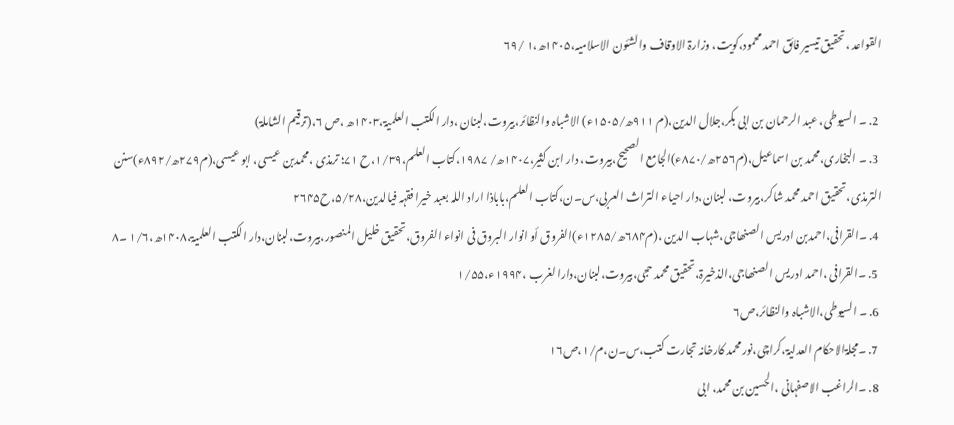القواعد ،تحقیق تیسیر فائق احمد محمود،کویت، وزارۃ الاوقاف والشئون الاسلامیہ،۱۴۰۵ھ،۱ /۶۹

  2. ۔ السیوطی، عبد الرحمان بن ابی بکر،جلال الدین،(م ۹۱۱ھ/۱۵۰۵ء) الاشباہ والنظائر،بیروت،لبنان ،دار الکتب العلمیۃ،۱۴۰۳ھ ،ص ۶،(ترقیم الشاملۃ)
  3. ۔ البخاری،محمد بن اسماعیل،(م۲۵۶ھ/۸۷۰ء)الجامع الصحیح،بیروت، دار ابن کثیر،۱۴۰۷ھ/ ۱۹۸۷،کتاب العلم،۱/۳۹،ح ۷۱؛ ترمذی ،محمدبن عیسی، ابو عیسی،(م۲۷۹ھ/۸۹۲ء)سنن الترمذی،تحقیق احمد محمد شاکر،بیروت، لبنان،دار احیاء التراث العربی،س۔ن،کتاب العلم،باباذا اراد اللہ بعبد خیرا فقہہ فیالدین،۵/۲۸،ح۲۶۴۵
  4. ۔القرافی،احمدبن ادریس الصنھاجی،شہاب الدین ،(م۶۸۴ھ/۱۲۸۵ء)الفروق أو انوار البروق فی انواء الفروق،تحقیق خلیل المنصور،بیروت،لبنان،دار الکتب العلمیۃ،۱۴۰۸ھ،۱/۶ ۔۸
  5. ۔القرافی ،احمد ادریس الصنھاجی،الذخیرۃ،تحقیق محمد حجی،بیروت،لبنان،دارا لغرب ،۱۹۹۴ء،۱/۵۵
  6. ۔ السیوطی،الاشباہ والنظائر،ص۶
  7. ۔مجلۃالاحکام العدلیۃ،کراچی،نور محمد کارخانہ تجارت کتب،س۔ن،م/۱،ص۱۶
  8. ۔الراغب الاصفہانی ،الحسین بن محمد، ابی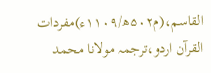القاسم،(م۵۰۲ھ/۱۱۰۹ء)مفردات القرآن اردو،ترجمہ مولانا محمد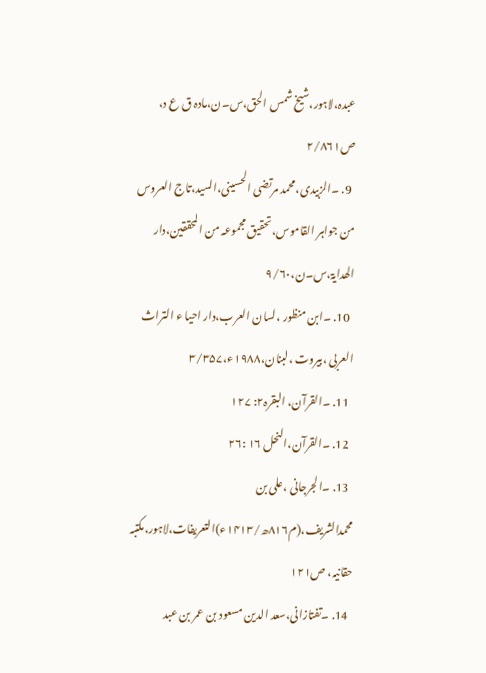عبدہ،لاہور،شیخ شمس الحق،س۔ن،مادہ ق ع د، ص۲/۸۶۱
  9. ۔الزبیدی،محمد مرتضی الحسینی،السید،تاج العروس من جواہر القاموس،تحقیق مجموعہ من المحققین،دار الھدایۃ،س۔ن،۹/۶۰
  10. ۔ابن منظور ،لسان العرب،دار احیا ء التراث العربی ،بیروت ،لبنان،۱۹۸۸ء،۳/۳۵۷
  11. ۔القرآن، البقرہ۲: ۱۲۷
  12. ۔القرآن،النحل ۱۶ :۲۶
  13. ۔الجرجانی ،علی بن محمدالشریف،(م۸۱۶ھ/۱۴۱۳ء)التعریفات،لاہور،مکتبہ حقانیہ، ص۱۲۱
  14. ۔تفتازانی،سعد الدین مسعود بن عمر بن عبد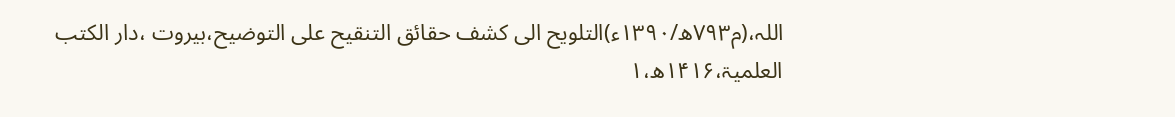اللہ،(م۷۹۳ھ/۱۳۹۰ء)التلویح الی کشف حقائق التنقیح علی التوضیح،بیروت ،دار الکتب العلمیۃ،۱۴۱۶ھ،۱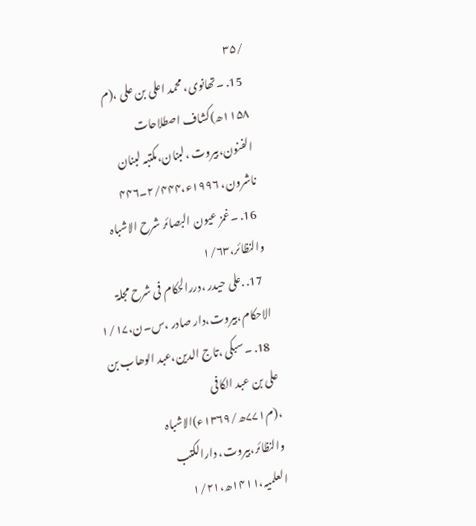/۳۵
  15. ۔تھانوی، محمد اعلی بن علی ،(م ۱۱۵۸ھ)کشاف اصطلاحات الفنون،بیروت ،لبنان،مکتبہ لبنان ناشرون، ۱۹۹۶ء،۲/۴۴۴۔۴۴۶
  16. ۔غمز عیون البصائر شرح الاشباہ والنظائر،۱/۶۳
  17. .علی حیدر ،دررالحکام فی شرح مجلۃ الاحکام،بیروت،دار صادر ،س۔ن،۱/۱۷
  18. ۔سبکی ،تاج الدین،عبد الوھاب بن علی بن عبد الکافی ،(م۷۷۱ھ/۱۳۶۹ء)الاشباہ والنظائر،بیروت، دارالکتب العلمیہ،۱۴۱۱ھ،۱/۲۱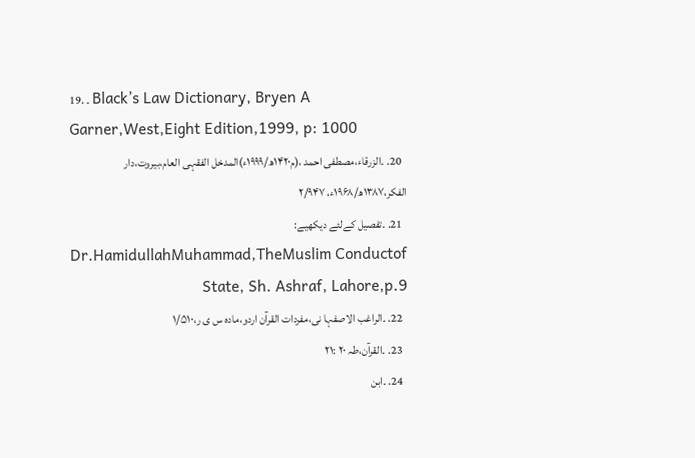19. ۔ Black’s Law Dictionary, Bryen A Garner,West,Eight Edition,1999, p: 1000
  20. ۔الزرقاء،مصطفی احمد ،(م۱۴۲۰ھ/۱۹۹۹ء)المدخل الفقہی العام،بیروت،دار الفکر،۱۳۸۷ھ/۱۹۶۸ء، ۲/۹۴۷
  21. ۔تفصیل کےلئے دیکھیے: Dr.HamidullahMuhammad,TheMuslim Conductof State, Sh. Ashraf, Lahore,p.9
  22. ۔الراغب الاصفہا نی،مفردات القرآن اردو،مادہ س ی ر،۱/۵۱۰
  23. ۔القرآن،طہ ۲۰ :۲۱
  24. ۔ابن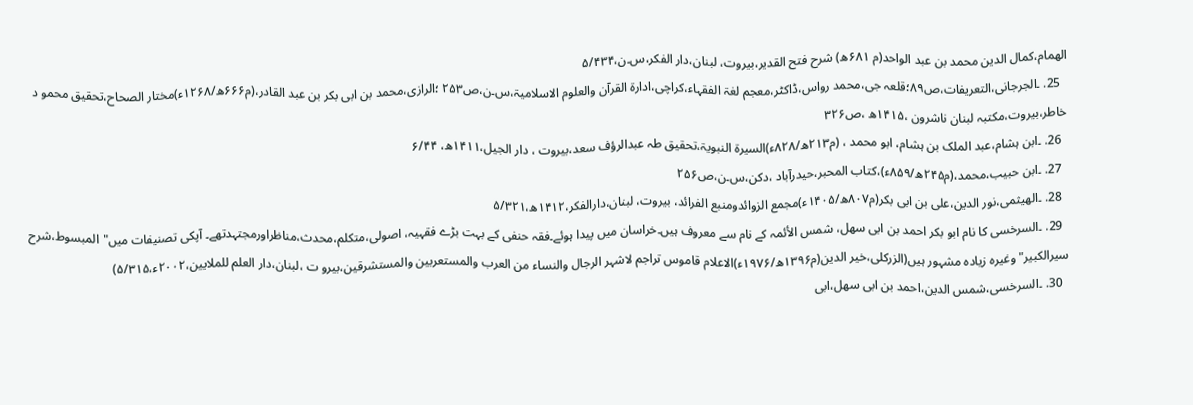الھمام،کمال الدین محمد بن عبد الواحد(م ۶۸۱ھ) شرح فتح القدیر،بیروت، لبنان،دار الفکر،س۔ن،۵/۴۳۴
  25. ۔الجرجانی،التعریفات،ص۸۹؛قلعہ جی،محمد رواس،ڈاکٹر،معجم لغۃ الفقہاء،کراچی،ادارۃ القرآن والعلوم الاسلامیۃ،س۔ن،ص۲۵۳ ؛الرازی،محمد بن ابی بکر بن عبد القادر،(م۶۶۶ھ/۱۲۶۸ء)مختار الصحاح،تحقیق محمو د خاطر،بیروت،مکتبہ لبنان ناشرون ،۱۴۱۵ھ ،ص۳۲۶
  26. ۔ابن ہشام،عبد الملک بن ہشام، ابو محمد ، (م۲۱۳ھ/۸۲۸ء)السیرۃ النبویۃ،تحقیق طہ عبدالرؤف سعد،بیروت ، دار الجیل،۱۴۱۱ھ، ۶/۴۴
  27. ۔ابن حبیب،محمد،(م۲۴۵ھ/۸۵۹ء)،کتاب المحبر،حیدرآباد ،دکن،س۔ن،ص۲۵۶
  28. ۔الھیثمی،نور الدین،علی بن ابی بکر(م۸۰۷ھ/۱۴۰۵ء)مجمع الزوائدومنبع الفرائد، بیروت، لبنان،دارالفکر،۱۴۱۲ھ،۵/۳۲۱
  29. ۔السرخسی کا نام ابو بکر احمد بن ابی سھل، شمس الأئمہ کے نام سے معروف ہیں۔خراسان میں پیدا ہوئے۔فقہ حنفی کے بہت بڑے فقہیہ، اصولی،متکلم،محدث،مناظراورمجتہدتھے۔ آپکی تصنیفات میں"المبسوط،شرح سیرالکبیر"وغیرہ زیادہ مشہور ہیں(الزرکلی،خیر الدین(م۱۳۹۶ھ/۱۹۷۶ء)الاعلام قاموس تراجم لاشہر الرجال والنساء من العرب والمستعربین والمستشرقین،بیرو ت ،لبنان،دار العلم للملایین،۲۰۰۲ء،۵/۳۱۵)
  30. ۔السرخسی،شمس الدین،احمد بن ابی سھل،ابی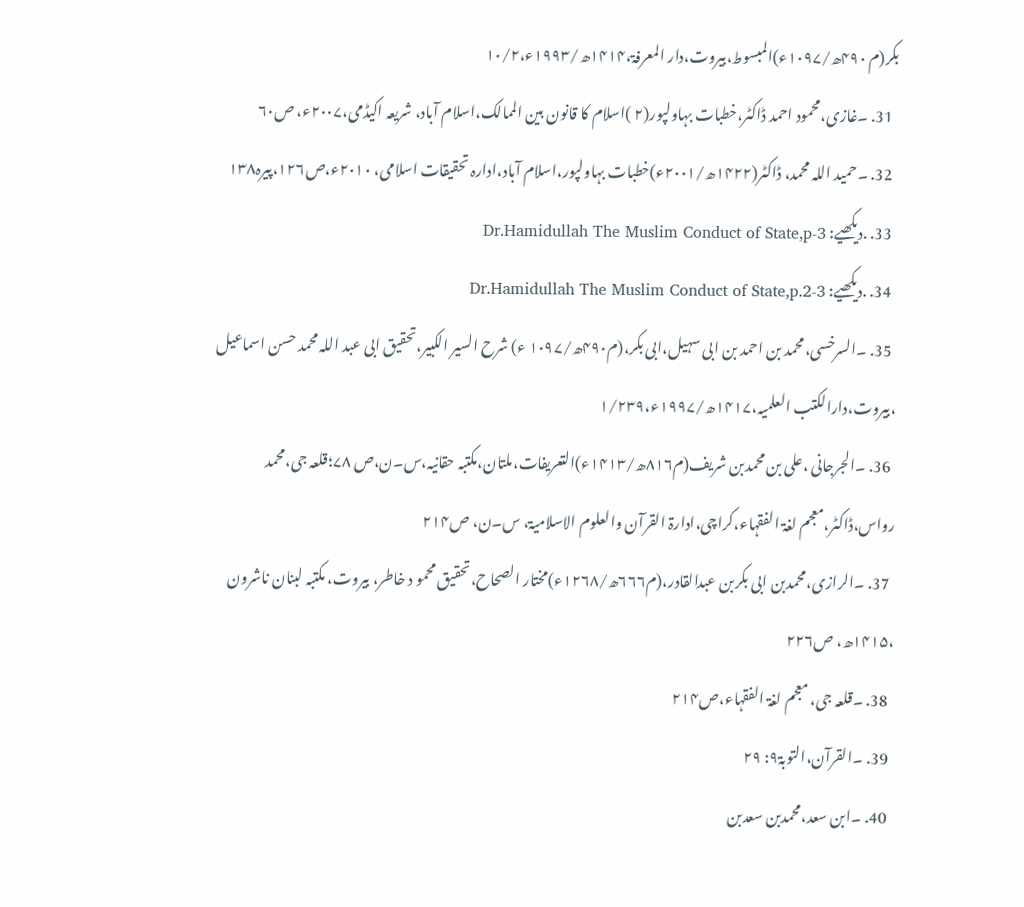بکر(م ۴۹۰ھ/۱۰۹۷ء)المبسوط،بیروت،دار المعرفۃ،۱۴۱۴ھ/۱۹۹۳ء،۱۰/۲
  31. ۔غازی،محمود احمد ڈاکٹر،خطبات بہاولپور(۲ )اسلام کا قانون بین الممالک،اسلام آباد، شریعہ اکیڈمی،۲۰۰۷ء، ص۶۰
  32. ۔حمید اللہ محمد، ڈاکٹر(۱۴۲۲ھ/۲۰۰۱ء)خطبات بہاولپور،اسلام آباد،ادارہ تحقیقات اسلامی، ۲۰۱۰ء،ص۱۲۶،پیرہ۱۳۸
  33. .دیکھیے: Dr.Hamidullah The Muslim Conduct of State,p-3
  34. .دیکھیے: Dr.Hamidullah The Muslim Conduct of State,p.2-3
  35. ۔السرخسی،محمد بن احمد بن ابی سہیل،ابی بکر،(م۴۹۰ھ/۱۰۹۷ ء) شرح السیر الکبیر،تحقیق ابی عبد اللہ محمد حسن اسماعیل ،بیروت،دارالکتب العلمیہ،۱۴۱۷ھ/۱۹۹۷ء،۱/۲۳۹
  36. ۔الجرجانی ،علی بن محمدبن شریف(م۸۱۶ھ/۱۴۱۳ء)التعریفات،ملتان،مکتبہ حقانیہ،س۔ن،ص ۷۸؛قلعہ جی،محمد رواس،ڈاکٹر،معجم لغۃ الفقہاء،کراچی،ادارۃ القرآن والعلوم الاسلامیۃ، س۔ن، ص۲۱۴
  37. ۔الرازی،محمدبن ابی بکربن عبدالقادر،(م۶۶۶ھ/۱۲۶۸ء)مختار الصحاح،تحقیق محمو د خاطر، بیروت، مکتبہ لبنان ناشرون ،۱۴۱۵ھ، ص۲۲۶
  38. ۔قلعہ جی، معجم لغۃ الفقہاء،ص۲۱۴
  39. ۔القرآن،التوبۃ۹: ۲۹
  40. ۔ابن سعد،محمدبن سعدبن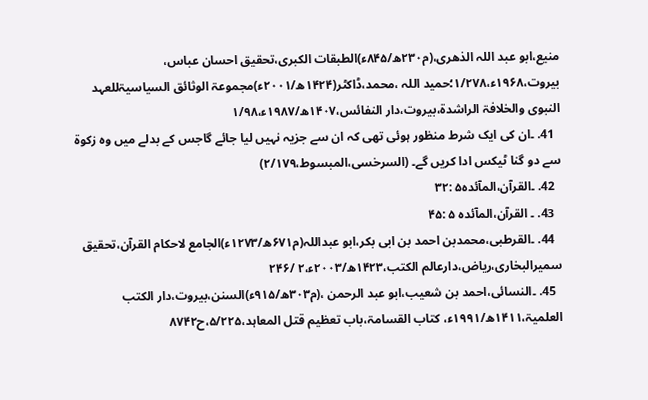منیع،ابو عبد اللہ الذھری،(م۲۳۰ھ/۸۴۵ء)الطبقات الکبری،تحقیق احسان عباس، بیروت،۱۹۶۸ء،۱/۲۷۸؛حمید اللہ ،محمد،ڈاکٹر(۱۴۲۴ھ/۲۰۰۱ء)مجموعۃ الوثائق السیاسیۃللعہد النبوی والخلافۃ الراشدۃ،بیروت،دار النفائس،۱۴۰۷ھ/۱۹۸۷ء،۱/۹۸
  41. ۔ان کی ایک شرط منظور ہوئی تھی کہ ان سے جزیہ نہیں لیا جائے گاجس کے بدلے میں وہ زکوۃ سے دو گنا ٹیکس ادا کریں گے۔ (السرخسی،المبسوط،۲/۱۷۹)
  42. ۔القرآن،المآئدہ۵ :۳۲
  43. ۔ القرآن،المآئدہ ۵ :۴۵
  44. ۔القرطبی،محمدبن احمد بن ابی بکر،ابو عبداللہ(م۶۷۱ھ/۱۲۷۳ء)الجامع لاحکام القرآن،تحقیق سمیرالبخاری،ریاض،دارعالم الکتب،۱۴۲۳ھ/۲۰۰۳ء،۲ /۲۴۶
  45. ۔النسائی،احمد بن شعیب،ابو عبد الرحمن ،(م۳۰۳ھ/۹۱۵ء)السنن،بیروت،دار الکتب العلمیۃ،۱۴۱۱ھ/۱۹۹۱ء، کتاب القسامۃ،باب تعظیم قتل المعاہد،۵/۲۲۵،ح۸۷۴۲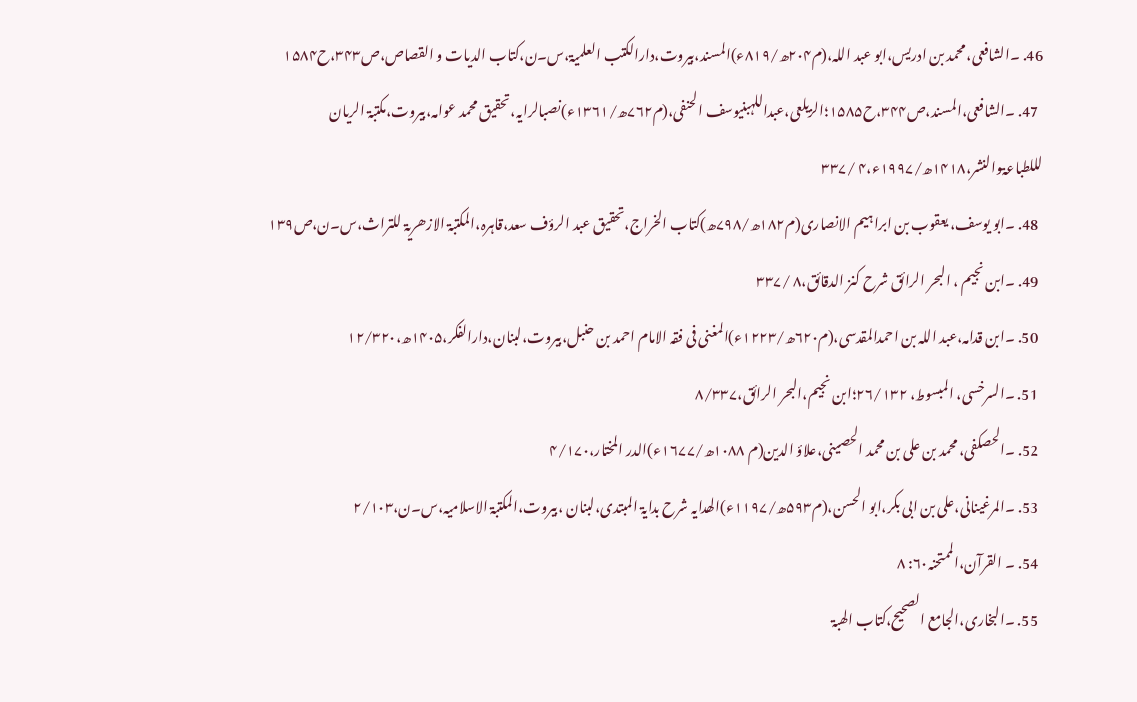46. ۔الشافعی، محمد بن ادریس،ابو عبد اللہ،(م۲۰۴ھ/۸۱۹ء)المسند،بیروت،دارالکتب العلمیۃ،س۔ن،کتاب الدیات و القصاص،ص۳۴۳،ح۱۵۸۴
  47. ۔الشافعی،المسند،ص۳۴۴،ح۱۵۸۵؛الزیلعی،عبداللہبنیوسف الحنفی،(م۷۶۲ھ/۱۳۶۱ء)نصبالرایہ،تحقیق محمد عوامہ،بیروت،مکتبۃ الریان لللطباعۃوالنشر،۱۴۱۸ھ/۱۹۹۷ء،۴ /۳۳۷
  48. ۔ابو یوسف، یعقوب بن ابراہیم الانصاری(م۱۸۲ھ/۷۹۸ھ)کتاب الخراج،تحقیق عبد الرؤف سعد،قاہرہ،المکتبۃ الازھریۃ للتراث،س۔ن،ص۱۳۹
  49. ۔ابن نجیم ، البحر الرائق شرح کنز الدقائق،۸ /۳۳۷
  50. ۔ابن قدامہ،عبد اللہ بن احمدالمقدسی،(م۶۲۰ھ/۱۲۲۳ء)المغنی فی فقہ الامام احمد بن حنبل،بیروت،لبنان،دارالفکر،۱۴۰۵ھ،۱۲/۳۲۰
  51. ۔السرخسی، المبسوط، ۲۶/۱۳۲؛ابن نجیم،البحر الرائق،۸/۳۳۷
  52. ۔الحصکفی، محمد بن علی بن محمد الحصینی،علاؤ الدین(م ۱۰۸۸ھ/۱۶۷۷ء)الدر المختار،۴/۱۷۰
  53. ۔المرغینانی،علی بن ابی بکر،ابو الحسن،(م۵۹۳ھ/۱۱۹۷ء)الھدایہ شرح بدایۃ المبتدی،لبنان ،بیروت،المکتبۃ الاسلامیہ،س۔ن،۲/۱۰۳
  54. ۔ القرآن،الممتحنہ۶۰: ۸
  55. ۔البخاری،الجامع الصحیح،کتاب الھبۃ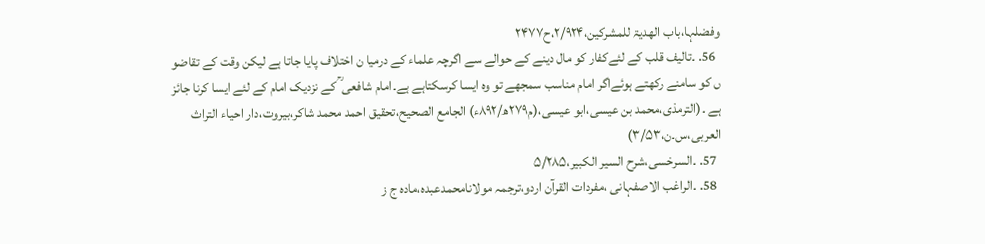وفضلہا،باب الھدیۃ للمشرکین،۲/۹۲۴،ح۲۴۷۷
  56. ۔تالیف قلب کے لئےکفار کو مال دینے کے حوالے سے اگرچہ علماء کے درمیا ن اختلاف پایا جاتا ہے لیکن وقت کے تقاضو ں کو سامنے رکھتے ہوئےاگر امام مناسب سمجھے تو وہ ایسا کرسکتاہے ہے۔امام شافعی ؒ کے نزدیک امام کے لئے ایسا کرنا جائز ہے ۔(الترمذی،محمد بن عیسی،ابو عیسی،(م۲۷۹ھ/۸۹۲ء) الجامع الصحیح،تحقیق احمد محمد شاکر،بیروت،دار احیاء التراث العربی،س۔ن،۳/۵۳)
  57. ۔السرخسی،شرح السیر الکبیر،۵/۲۸۵
  58. ۔الراغب الاصفہانی ،مفردات القرآن اردو،ترجمہ مولانامحمدعبدہ،مادہ ج ز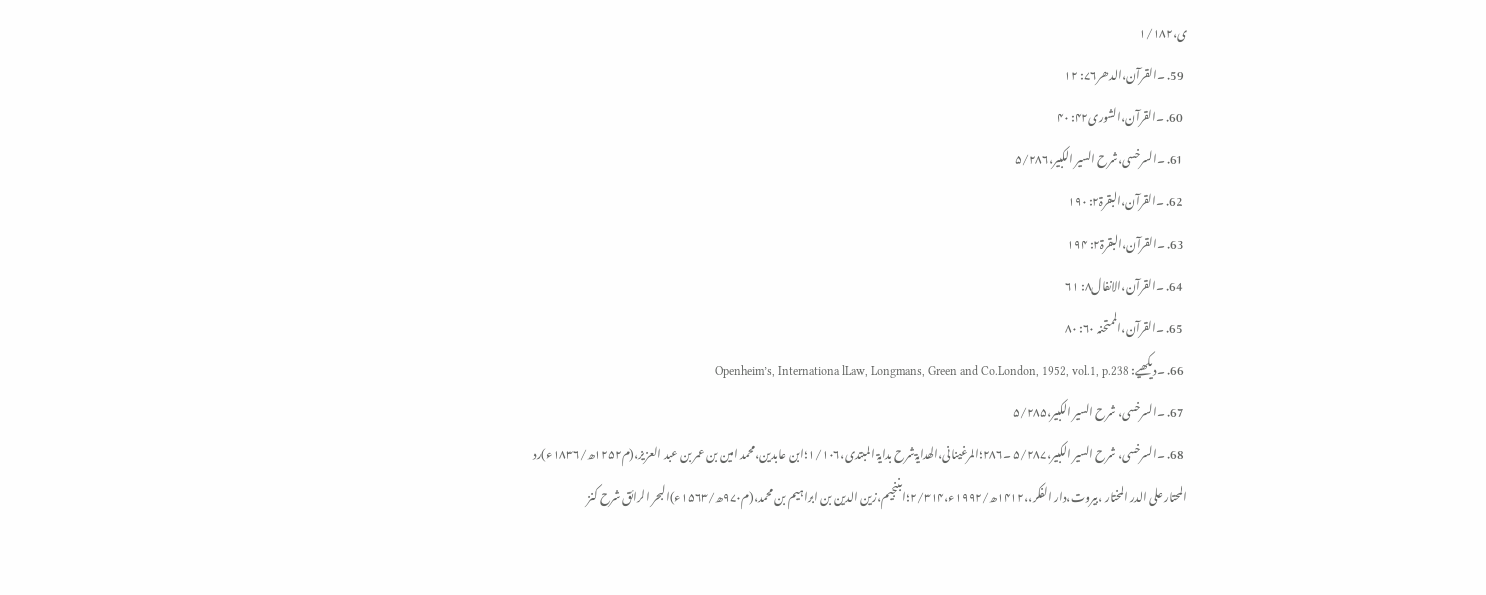ی،۱/۱۸۲
  59. ۔القرآن،الدھر۷۶: ۱۲
  60. ۔القرآن،الشوری۴۲: ۴۰
  61. ۔السرخسی،شرح السیر الکبیر،۵/۲۸۶
  62. ۔القرآن،البقرۃ۲: ۱۹۰
  63. ۔القرآن،البقرۃ۲: ۱۹۴
  64. ۔القرآن،الانفال۸: ۶۱
  65. ۔القرآن،الممتحنہ ۶۰: ۸۰
  66. ۔دیکھیے: Openheim’s, Internationa lLaw, Longmans, Green and Co.London, 1952, vol.1, p.238
  67. ۔السرخسی، شرح السیر الکبیر،۵/۲۸۵
  68. ۔السرخسی، شرح السیر الکبیر،۵/۲۸۷ ۔۲۸۶؛المرغینانی،الھدایۃشرح بدایۃ المبتدی،۱/۱۰۶؛ابن عابدین،محمد امین بن عمر بن عبد العزیز،(م۱۲۵۲ھ/۱۸۳۶ء)رد المحتار علی الدر المختار ،بیروت،دار الفکر،،۱۴۱۲ھ/۱۹۹۲ء،۲/۳۱۴؛ابننجیم،زین الدین بن ابراہیم بن محمد،(م۹۷۰ھ/۱۵۶۳ء)البحر الرائق شرح کنز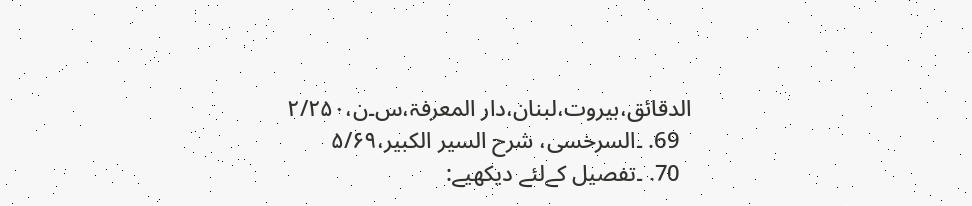الدقائق،بیروت،لبنان،دار المعرفۃ،س۔ن،۲/۲۵۰
  69. ۔السرخسی، شرح السیر الکبیر،۵/۶۹
  70. ۔تفصیل کےلئے دیکھیے: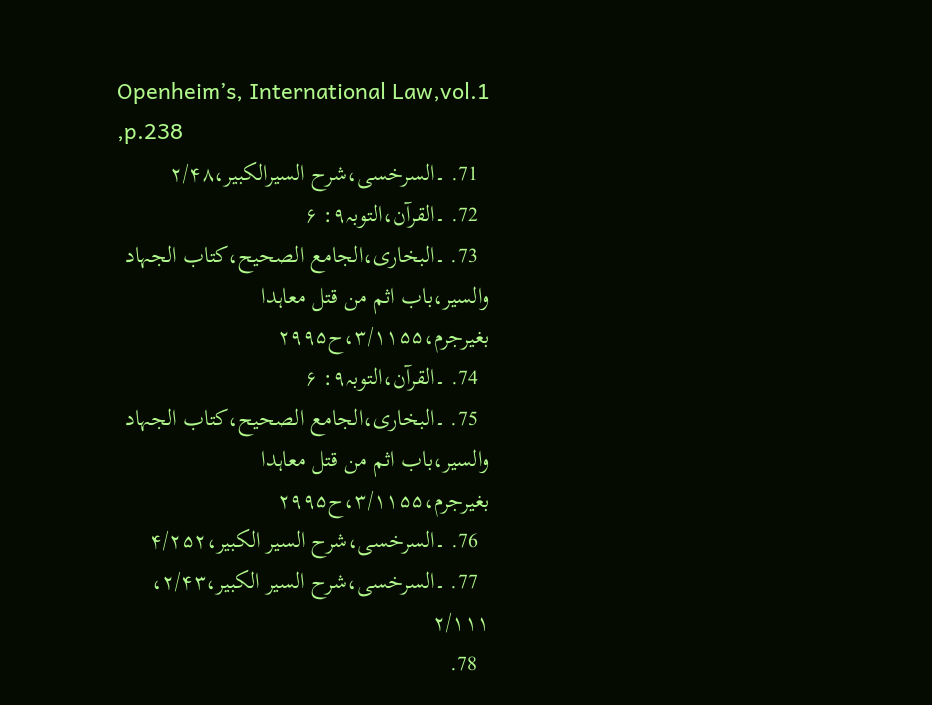Openheim’s, International Law,vol.1 ,p.238
  71. ۔السرخسی،شرح السیرالکبیر،۲/۴۸
  72. ۔القرآن،التوبہ۹: ۶
  73. ۔البخاری،الجامع الصحیح،کتاب الجہاد والسیر،باب اثم من قتل معاہدا بغیرجرم،۳/۱۱۵۵،ح۲۹۹۵
  74. ۔القرآن،التوبہ۹: ۶
  75. ۔البخاری،الجامع الصحیح،کتاب الجہاد والسیر،باب اثم من قتل معاہدا بغیرجرم،۳/۱۱۵۵،ح۲۹۹۵
  76. ۔السرخسی،شرح السیر الکبیر،۴/۲۵۲
  77. ۔السرخسی،شرح السیر الکبیر،۲/۴۳، ۲/۱۱۱
  78.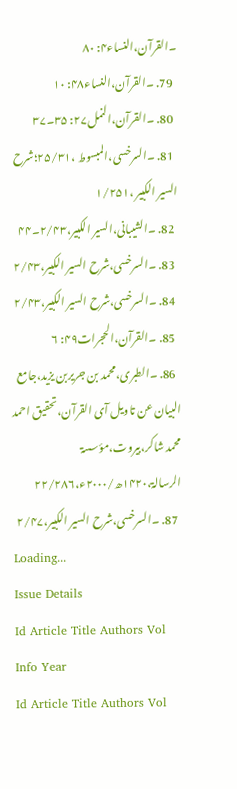۔القرآن،النساء۴: ۸۰
  79. ۔القرآن،النساء۴۸: ۱۰
  80. ۔القرآن،النمل۲۷: ۳۵۔۳۷
  81. ۔السرخسی،المبسوط ،۲۵/۳۱؛شرح السیر الکبیر ،۱/۲۵۱
  82. ۔الشیبانی،السیر الکبیر،۲/۴۳۔۴۴
  83. ۔السرخسی،شرح السیر الکبیر،۲/۴۳
  84. ۔السرخسی،شرح السیر الکبیر،۲/۴۳
  85. ۔القرآن،الحجرات۴۹: ۶
  86. ۔الطبری،محمد بن جریربن یزید،جامع البیان عن تاویل آی القرآن،تحقیق احمد محمد شاکر،بیروت،مؤسسۃ الرسالۃ،۱۴۲۰ھ/۲۰۰۰ء،۲۲/۲۸۶
  87. ۔السرخسی،شرح السیر الکبیر،۲/۴۷
Loading...
Issue Details
Id Article Title Authors Vol Info Year
Id Article Title Authors Vol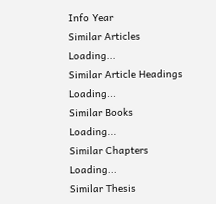Info Year
Similar Articles
Loading...
Similar Article Headings
Loading...
Similar Books
Loading...
Similar Chapters
Loading...
Similar Thesis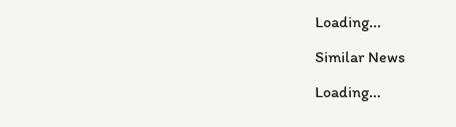Loading...

Similar News

Loading...